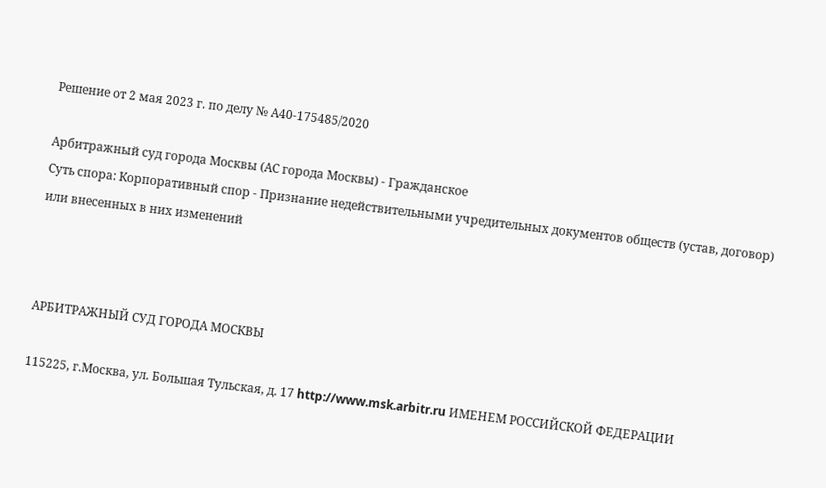Решение от 2 мая 2023 г. по делу № А40-175485/2020

Арбитражный суд города Москвы (АС города Москвы) - Гражданское
Суть спора: Корпоративный спор - Признание недействительными учредительных документов обществ (устав, договор) или внесенных в них изменений



АРБИТРАЖНЫЙ СУД ГОРОДА МОСКВЫ

115225, г.Москва, ул. Большая Тульская, д. 17 http://www.msk.arbitr.ru ИМЕНЕМ РОССИЙСКОЙ ФЕДЕРАЦИИ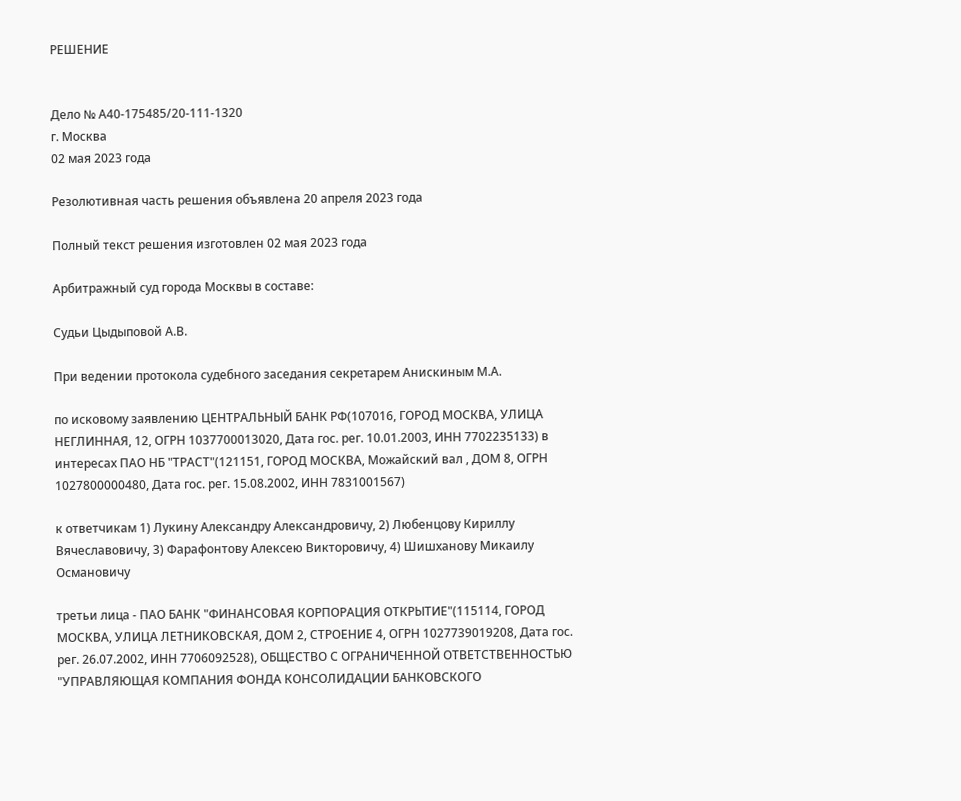РЕШЕНИЕ


Дело № А40-175485/20-111-1320
г. Москва
02 мая 2023 года

Резолютивная часть решения объявлена 20 апреля 2023 года

Полный текст решения изготовлен 02 мая 2023 года

Арбитражный суд города Москвы в составе:

Судьи Цыдыповой А.В.

При ведении протокола судебного заседания секретарем Анискиным М.А.

по исковому заявлению ЦЕНТРАЛЬНЫЙ БАНК РФ(107016, ГОРОД МОСКВА, УЛИЦА НЕГЛИННАЯ, 12, ОГРН 1037700013020, Дата гос. рег. 10.01.2003, ИНН 7702235133) в интересах ПАО НБ "ТРАСТ"(121151, ГОРОД МОСКВА, Можайский вал , ДОМ 8, ОГРН 1027800000480, Дата гос. рег. 15.08.2002, ИНН 7831001567)

к ответчикам 1) Лукину Александру Александровичу, 2) Любенцову Кириллу Вячеславовичу, 3) Фарафонтову Алексею Викторовичу, 4) Шишханову Микаилу Османовичу

третьи лица - ПАО БАНК "ФИНАНСОВАЯ КОРПОРАЦИЯ ОТКРЫТИЕ"(115114, ГОРОД МОСКВА, УЛИЦА ЛЕТНИКОВСКАЯ, ДОМ 2, СТРОЕНИЕ 4, ОГРН 1027739019208, Дата гос. рег. 26.07.2002, ИНН 7706092528), ОБЩЕСТВО С ОГРАНИЧЕННОЙ ОТВЕТСТВЕННОСТЬЮ "УПРАВЛЯЮЩАЯ КОМПАНИЯ ФОНДА КОНСОЛИДАЦИИ БАНКОВСКОГО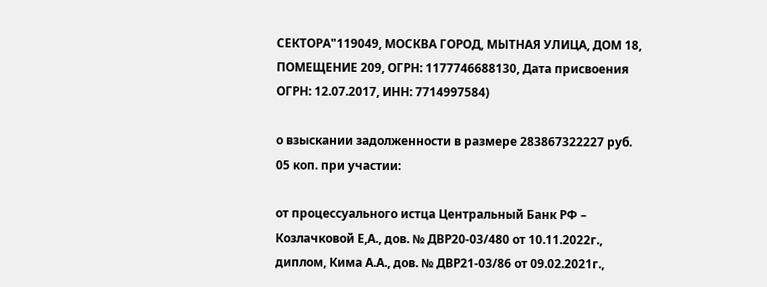СЕКТОРА"119049, МОСКВА ГОРОД, МЫТНАЯ УЛИЦА, ДОМ 18, ПОМЕЩЕНИЕ 209, ОГРН: 1177746688130, Дата присвоения ОГРН: 12.07.2017, ИНН: 7714997584)

о взыскании задолженности в размере 283867322227 руб. 05 коп. при участии:

от процессуального истца Центральный Банк РФ – Козлачковой Е,А., дов. № ДВР20-03/480 от 10.11.2022г., диплом, Кима А.А., дов. № ДВР21-03/86 от 09.02.2021г.,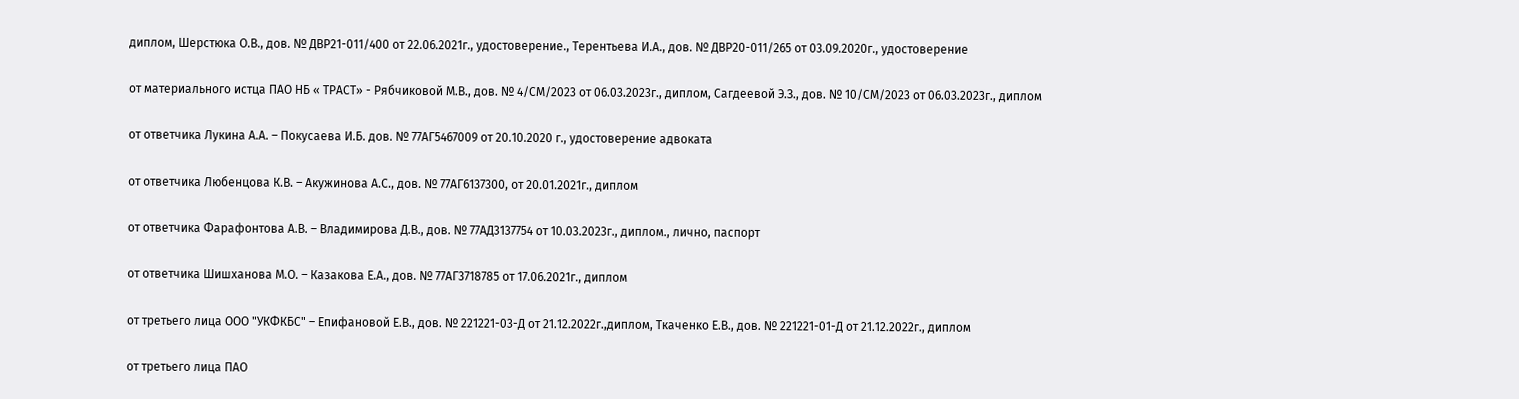диплом, Шерстюка О.В., дов. № ДВР21-011/400 от 22.06.2021г., удостоверение., Терентьева И.А., дов. № ДВР20-011/265 от 03.09.2020г., удостоверение

от материального истца ПАО НБ « ТРАСТ» - Рябчиковой М.В., дов. № 4/СМ/2023 от 06.03.2023г., диплом, Сагдеевой Э.З., дов. № 10/СМ/2023 от 06.03.2023г., диплом

от ответчика Лукина А.А. – Покусаева И.Б. дов. № 77АГ5467009 от 20.10.2020 г., удостоверение адвоката

от ответчика Любенцова К.В. – Акужинова А.С., дов. № 77АГ6137300, от 20.01.2021г., диплом

от ответчика Фарафонтова А.В. – Владимирова Д.В., дов. № 77АД3137754 от 10.03.2023г., диплом., лично, паспорт

от ответчика Шишханова М.О. – Казакова Е.А., дов. № 77АГ3718785 от 17.06.2021г., диплом

от третьего лица ООО "УКФКБС" – Епифановой Е.В., дов. № 221221-03-Д от 21.12.2022г.,диплом, Ткаченко Е.В., дов. № 221221-01-Д от 21.12.2022г., диплом

от третьего лица ПАО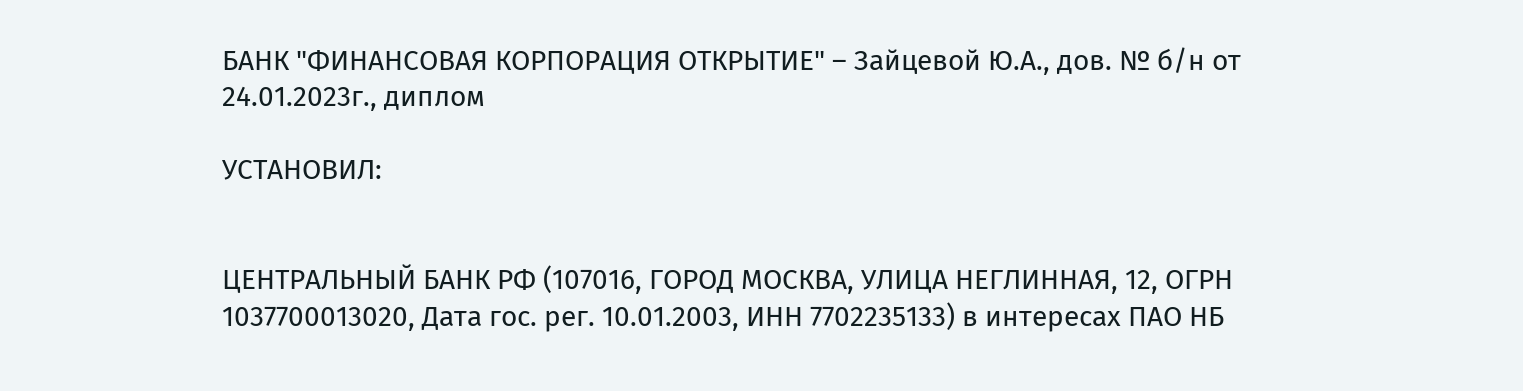БАНК "ФИНАНСОВАЯ КОРПОРАЦИЯ ОТКРЫТИЕ" – Зайцевой Ю.А., дов. № б/н от 24.01.2023г., диплом

УСТАНОВИЛ:


ЦЕНТРАЛЬНЫЙ БАНК РФ (107016, ГОРОД МОСКВА, УЛИЦА НЕГЛИННАЯ, 12, ОГРН 1037700013020, Дата гос. рег. 10.01.2003, ИНН 7702235133) в интересах ПАО НБ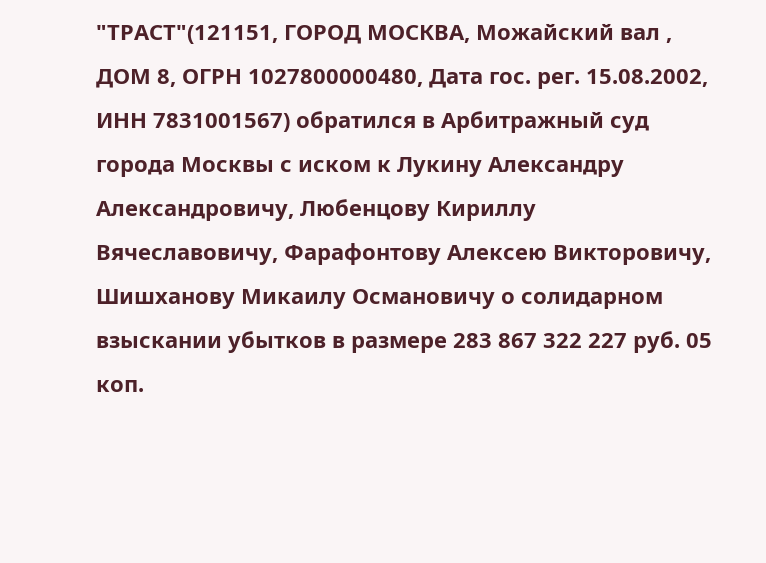"ТРАСТ"(121151, ГОРОД МОСКВА, Можайский вал , ДОМ 8, ОГРН 1027800000480, Дата гос. рег. 15.08.2002, ИНН 7831001567) обратился в Арбитражный суд города Москвы с иском к Лукину Александру Александровичу, Любенцову Кириллу Вячеславовичу, Фарафонтову Алексею Викторовичу, Шишханову Микаилу Османовичу о солидарном взыскании убытков в размере 283 867 322 227 руб. 05 коп.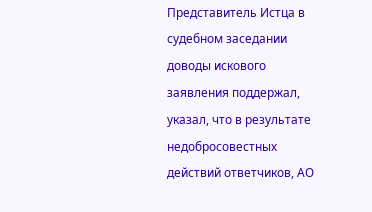Представитель Истца в судебном заседании доводы искового заявления поддержал, указал, что в результате недобросовестных действий ответчиков, АО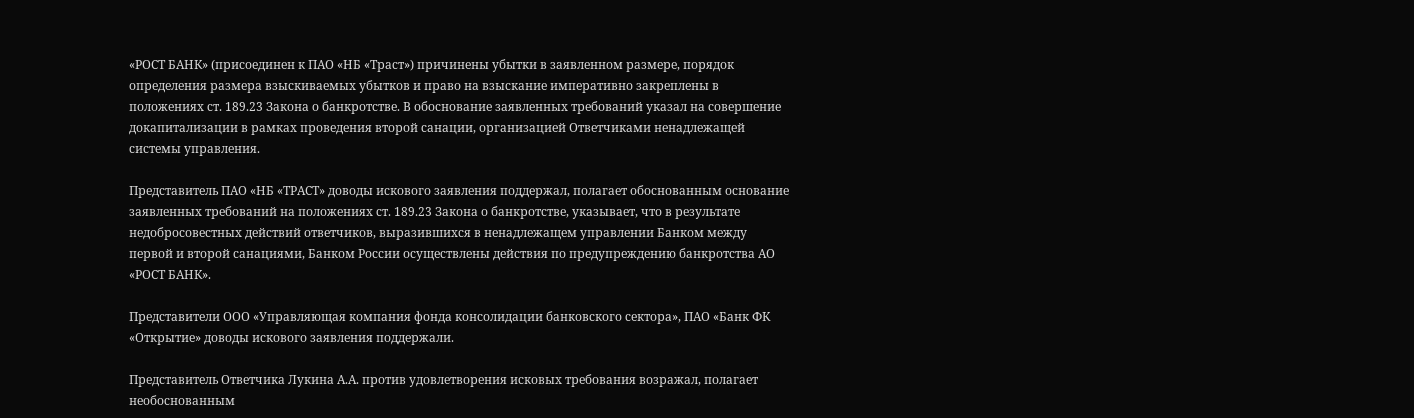«РОСТ БАНК» (присоединен к ПАО «НБ «Траст») причинены убытки в заявленном размере, порядок определения размера взыскиваемых убытков и право на взыскание императивно закреплены в положениях ст. 189.23 Закона о банкротстве. В обоснование заявленных требований указал на совершение докапитализации в рамках проведения второй санации, организацией Ответчиками ненадлежащей системы управления.

Представитель ПАО «НБ «ТРАСТ» доводы искового заявления поддержал, полагает обоснованным основание заявленных требований на положениях ст. 189.23 Закона о банкротстве, указывает, что в результате недобросовестных действий ответчиков, выразившихся в ненадлежащем управлении Банком между первой и второй санациями, Банком России осуществлены действия по предупреждению банкротства АО «РОСТ БАНК».

Представители ООО «Управляющая компания фонда консолидации банковского сектора», ПАО «Банк ФК «Открытие» доводы искового заявления поддержали.

Представитель Ответчика Лукина А.А. против удовлетворения исковых требования возражал, полагает необоснованным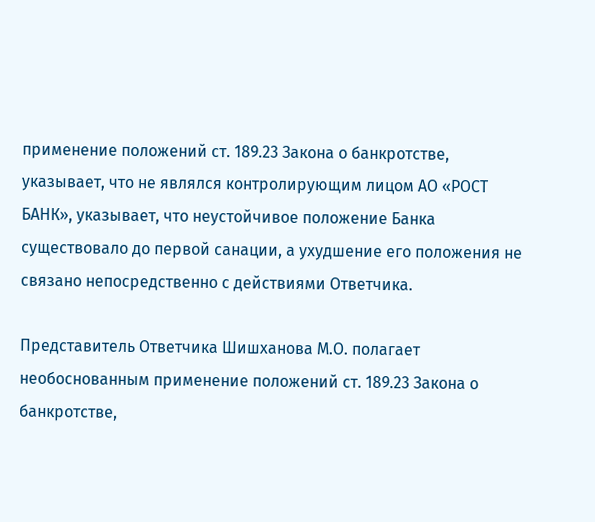применение положений ст. 189.23 Закона о банкротстве, указывает, что не являлся контролирующим лицом АО «РОСТ БАНК», указывает, что неустойчивое положение Банка существовало до первой санации, а ухудшение его положения не связано непосредственно с действиями Ответчика.

Представитель Ответчика Шишханова М.О. полагает необоснованным применение положений ст. 189.23 Закона о банкротстве,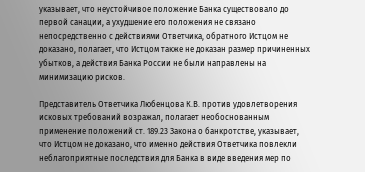указывает, что неустойчивое положение Банка существовало до первой санации, а ухудшение его положения не связано непосредственно с действиями Ответчика, обратного Истцом не доказано, полагает, что Истцом также не доказан размер причиненных убытков, а действия Банка России не были направлены на минимизацию рисков.

Представитель Ответчика Любенцова К.В. против удовлетворения исковых требований возражал, полагает необоснованным применение положений ст. 189.23 Закона о банкротстве, указывает, что Истцом не доказано, что именно действия Ответчика повлекли неблагоприятные последствия для Банка в виде введения мер по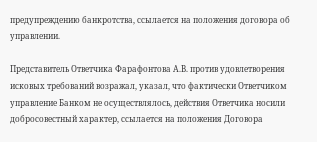предупреждению банкротства, ссылается на положения договора об управлении.

Представитель Ответчика Фарафонтова А.В. против удовлетворения исковых требований возражал, указал, что фактически Ответчиком управление Банком не осуществлялось, действия Ответчика носили добросовестный характер, ссылается на положения Договора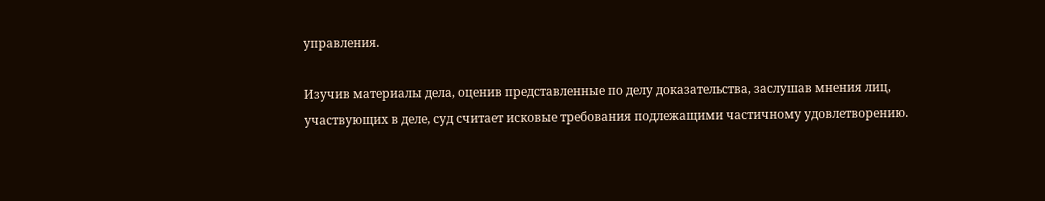управления.

Изучив материалы дела, оценив представленные по делу доказательства, заслушав мнения лиц, участвующих в деле, суд считает исковые требования подлежащими частичному удовлетворению.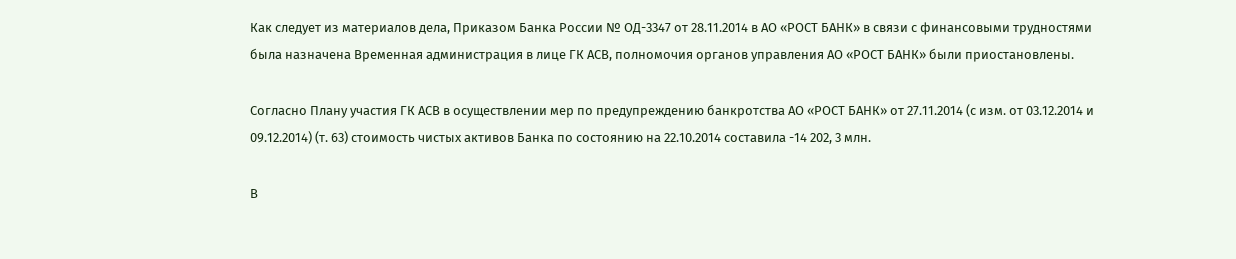Как следует из материалов дела, Приказом Банка России № ОД-3347 от 28.11.2014 в АО «РОСТ БАНК» в связи с финансовыми трудностями была назначена Временная администрация в лице ГК АСВ, полномочия органов управления АО «РОСТ БАНК» были приостановлены.

Согласно Плану участия ГК АСВ в осуществлении мер по предупреждению банкротства АО «РОСТ БАНК» от 27.11.2014 (с изм. от 03.12.2014 и 09.12.2014) (т. 63) стоимость чистых активов Банка по состоянию на 22.10.2014 составила -14 202, 3 млн.

В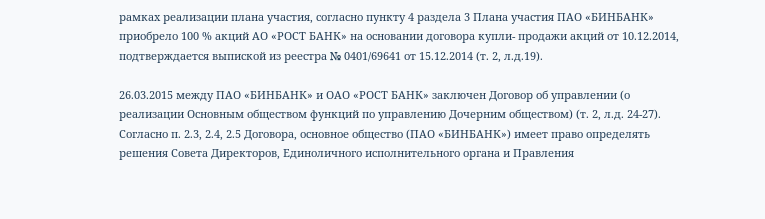рамках реализации плана участия, согласно пункту 4 раздела 3 Плана участия ПАО «БИНБАНК» приобрело 100 % акций АО «РОСТ БАНК» на основании договора купли- продажи акций от 10.12.2014, подтверждается выпиской из реестра № 0401/69641 от 15.12.2014 (т. 2, л.д.19).

26.03.2015 между ПАО «БИНБАНК» и ОАО «РОСТ БАНК» заключен Договор об управлении (о реализации Основным обществом функций по управлению Дочерним обществом) (т. 2, л.д. 24-27). Согласно п. 2.3, 2.4, 2.5 Договора, основное общество (ПАО «БИНБАНК») имеет право определять решения Совета Директоров, Единоличного исполнительного органа и Правления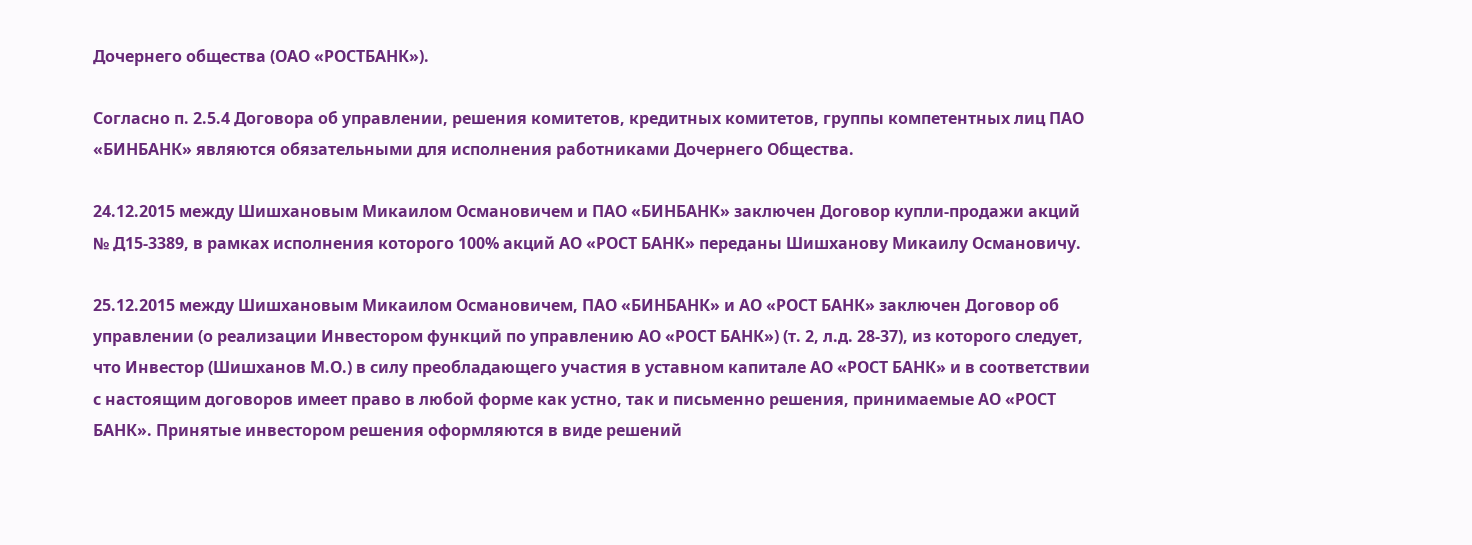Дочернего общества (ОАО «РОСТБАНК»).

Согласно п. 2.5.4 Договора об управлении, решения комитетов, кредитных комитетов, группы компетентных лиц ПАО «БИНБАНК» являются обязательными для исполнения работниками Дочернего Общества.

24.12.2015 между Шишхановым Микаилом Османовичем и ПАО «БИНБАНК» заключен Договор купли-продажи акций № Д15-3389, в рамках исполнения которого 100% акций АО «РОСТ БАНК» переданы Шишханову Микаилу Османовичу.

25.12.2015 между Шишхановым Микаилом Османовичем, ПАО «БИНБАНК» и АО «РОСТ БАНК» заключен Договор об управлении (о реализации Инвестором функций по управлению АО «РОСТ БАНК») (т. 2, л.д. 28-37), из которого следует, что Инвестор (Шишханов М.О.) в силу преобладающего участия в уставном капитале АО «РОСТ БАНК» и в соответствии с настоящим договоров имеет право в любой форме как устно, так и письменно решения, принимаемые АО «РОСТ БАНК». Принятые инвестором решения оформляются в виде решений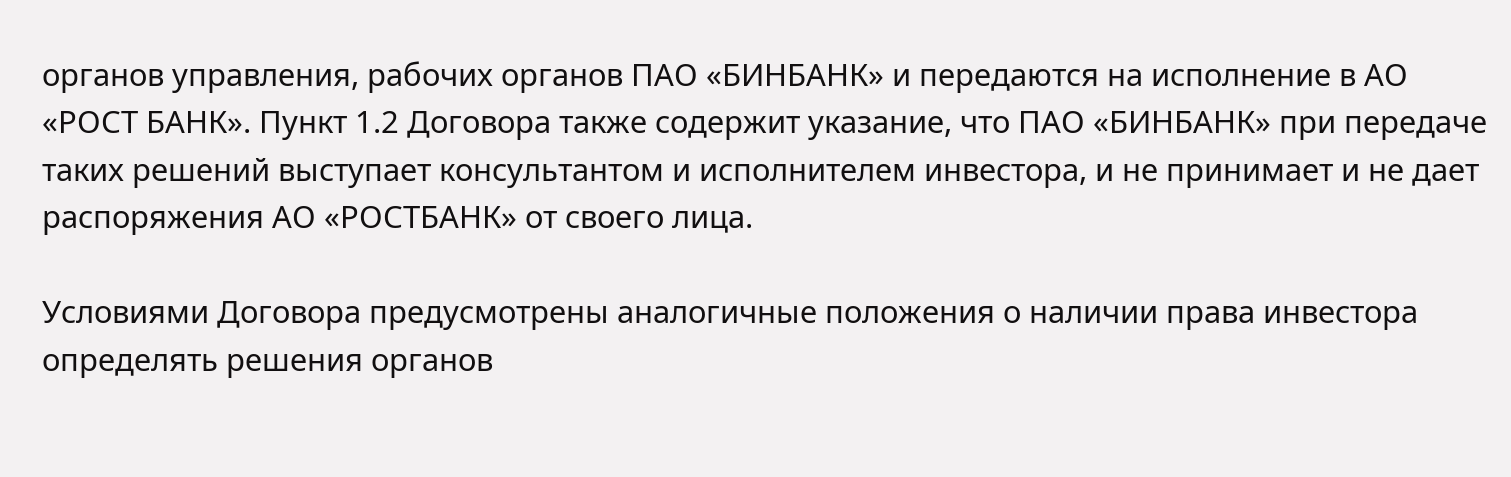органов управления, рабочих органов ПАО «БИНБАНК» и передаются на исполнение в АО «РОСТ БАНК». Пункт 1.2 Договора также содержит указание, что ПАО «БИНБАНК» при передаче таких решений выступает консультантом и исполнителем инвестора, и не принимает и не дает распоряжения АО «РОСТБАНК» от своего лица.

Условиями Договора предусмотрены аналогичные положения о наличии права инвестора определять решения органов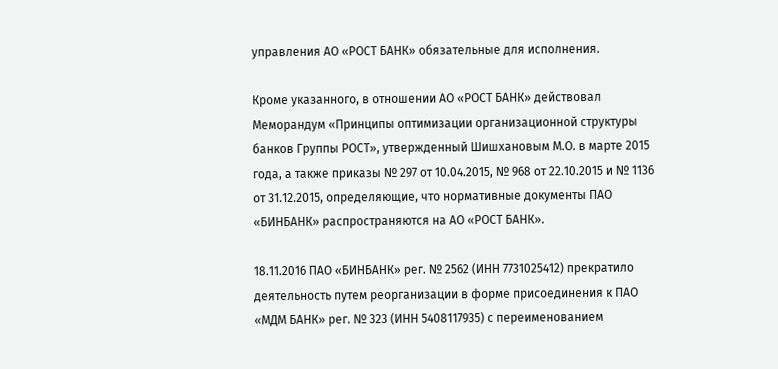управления АО «РОСТ БАНК» обязательные для исполнения.

Кроме указанного, в отношении АО «РОСТ БАНК» действовал Меморандум «Принципы оптимизации организационной структуры банков Группы РОСТ», утвержденный Шишхановым М.О. в марте 2015 года, а также приказы № 297 от 10.04.2015, № 968 от 22.10.2015 и № 1136 от 31.12.2015, определяющие, что нормативные документы ПАО «БИНБАНК» распространяются на АО «РОСТ БАНК».

18.11.2016 ПАО «БИНБАНК» рег. № 2562 (ИНН 7731025412) прекратило деятельность путем реорганизации в форме присоединения к ПАО «МДМ БАНК» рег. № 323 (ИНН 5408117935) с переименованием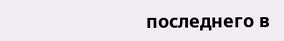последнего в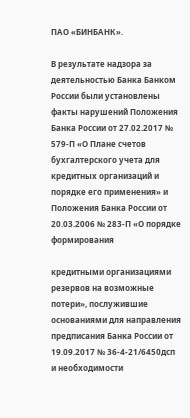ПАО «БИНБАНК».

В результате надзора за деятельностью Банка Банком России были установлены факты нарушений Положения Банка России от 27.02.2017 № 579-П «О Плане счетов бухгалтерского учета для кредитных организаций и порядке его применения» и Положения Банка России от 20.03.2006 № 283-П «О порядке формирования

кредитными организациями резервов на возможные потери», послужившие основаниями для направления предписания Банка России от 19.09.2017 № 36-4-21/6450дсп и необходимости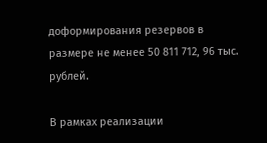доформирования резервов в размере не менее 50 811 712, 96 тыс. рублей.

В рамках реализации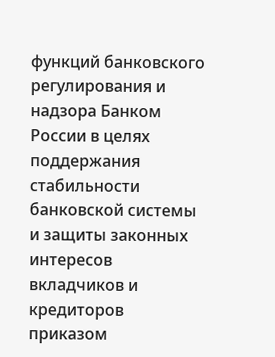функций банковского регулирования и надзора Банком России в целях поддержания стабильности банковской системы и защиты законных интересов вкладчиков и кредиторов приказом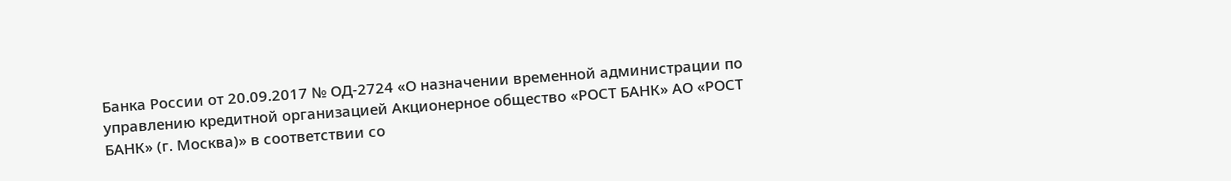Банка России от 20.09.2017 № ОД-2724 «О назначении временной администрации по управлению кредитной организацией Акционерное общество «РОСТ БАНК» АО «РОСТ БАНК» (г. Москва)» в соответствии со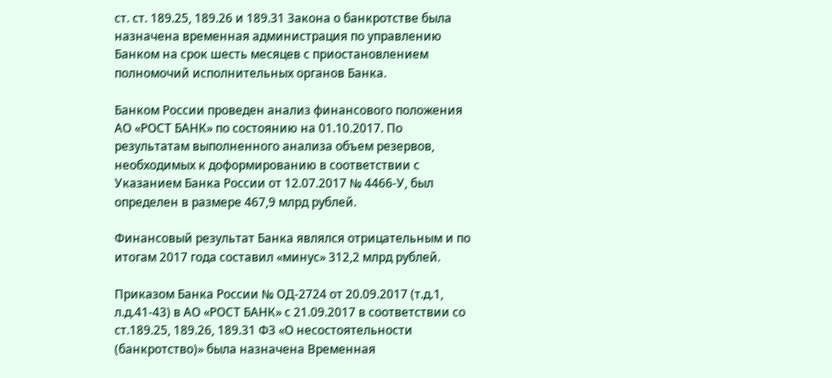ст. ст. 189.25, 189.26 и 189.31 Закона о банкротстве была назначена временная администрация по управлению Банком на срок шесть месяцев с приостановлением полномочий исполнительных органов Банка.

Банком России проведен анализ финансового положения АО «РОСТ БАНК» по состоянию на 01.10.2017. По результатам выполненного анализа объем резервов, необходимых к доформированию в соответствии с Указанием Банка России от 12.07.2017 № 4466-У, был определен в размере 467,9 млрд рублей.

Финансовый результат Банка являлся отрицательным и по итогам 2017 года составил «минус» 312,2 млрд рублей.

Приказом Банка России № ОД-2724 от 20.09.2017 (т.д.1, л.д.41-43) в АО «РОСТ БАНК» с 21.09.2017 в соответствии со ст.189.25, 189.26, 189.31 ФЗ «О несостоятельности (банкротство)» была назначена Временная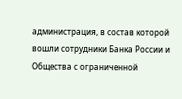администрация, в состав которой вошли сотрудники Банка России и Общества с ограниченной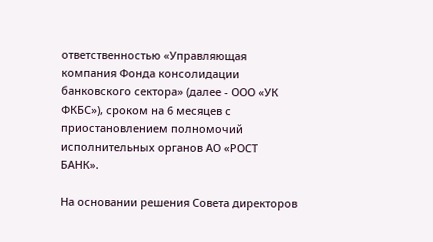ответственностью «Управляющая компания Фонда консолидации банковского сектора» (далее - ООО «УК ФКБС»), сроком на 6 месяцев с приостановлением полномочий исполнительных органов АО «РОСТ БАНК».

На основании решения Совета директоров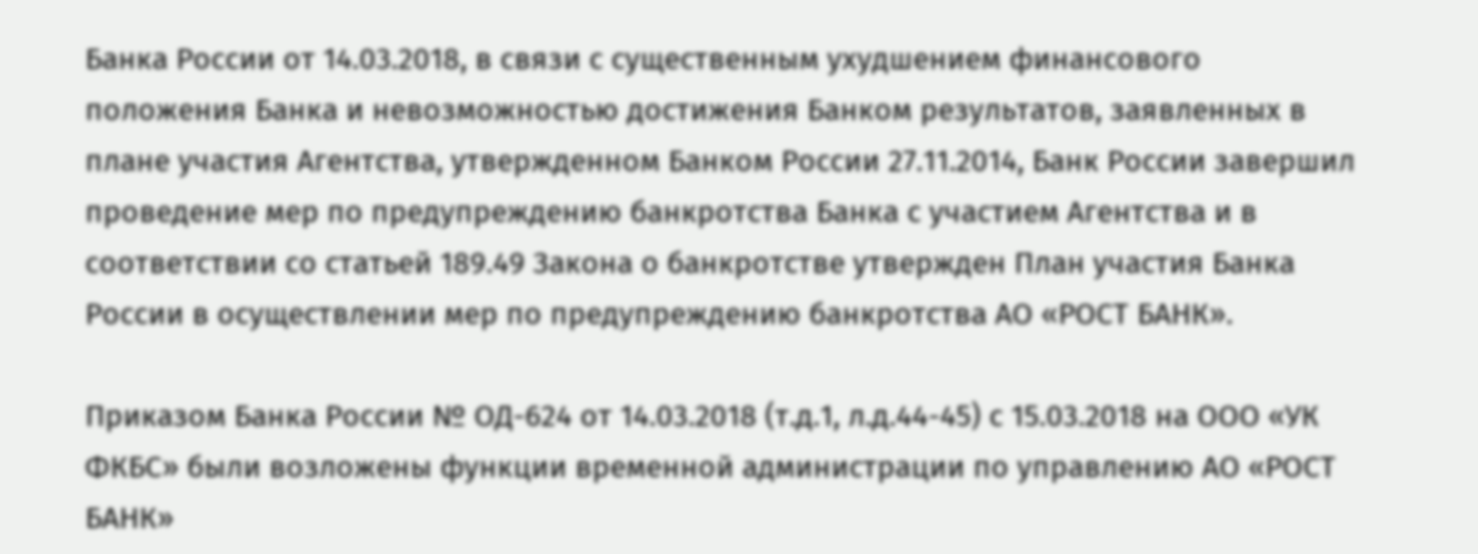Банка России от 14.03.2018, в связи с существенным ухудшением финансового положения Банка и невозможностью достижения Банком результатов, заявленных в плане участия Агентства, утвержденном Банком России 27.11.2014, Банк России завершил проведение мер по предупреждению банкротства Банка с участием Агентства и в соответствии со статьей 189.49 Закона о банкротстве утвержден План участия Банка России в осуществлении мер по предупреждению банкротства АО «РОСТ БАНК».

Приказом Банка России № ОД-624 от 14.03.2018 (т.д.1, л.д.44-45) с 15.03.2018 на ООО «УК ФКБС» были возложены функции временной администрации по управлению АО «РОСТ БАНК»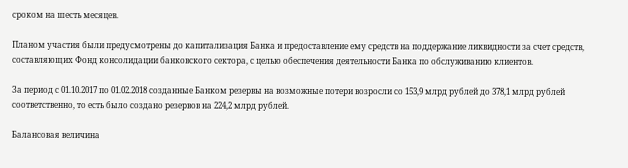сроком на шесть месяцев.

Планом участия были предусмотрены до капитализация Банка и предоставление ему средств на поддержание ликвидности за счет средств, составляющих Фонд консолидации банковского сектора, с целью обеспечения деятельности Банка по обслуживанию клиентов.

За период с 01.10.2017 по 01.02.2018 созданные Банком резервы на возможные потери возросли со 153,9 млрд рублей до 378,1 млрд рублей соответственно, то есть было создано резервов на 224,2 млрд рублей.

Балансовая величина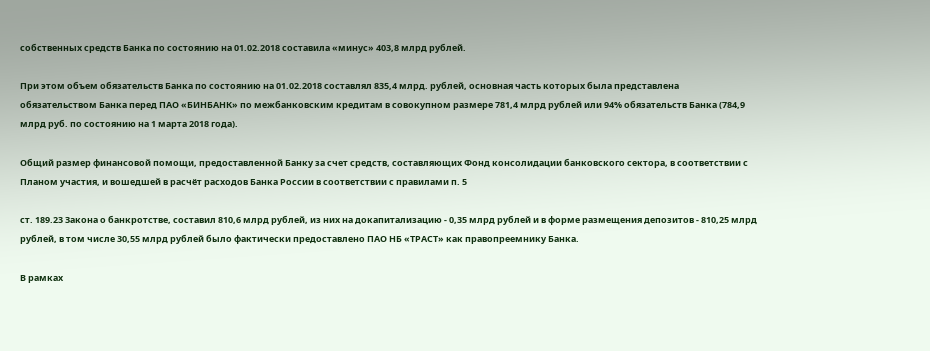собственных средств Банка по состоянию на 01.02.2018 составила «минус» 403,8 млрд рублей.

При этом объем обязательств Банка по состоянию на 01.02.2018 составлял 835,4 млрд. рублей, основная часть которых была представлена обязательством Банка перед ПАО «БИНБАНК» по межбанковским кредитам в совокупном размере 781,4 млрд рублей или 94% обязательств Банка (784,9 млрд руб. по состоянию на 1 марта 2018 года).

Общий размер финансовой помощи, предоставленной Банку за счет средств, составляющих Фонд консолидации банковского сектора, в соответствии с Планом участия, и вошедшей в расчёт расходов Банка России в соответствии с правилами п. 5

ст. 189.23 Закона о банкротстве, составил 810,6 млрд рублей, из них на докапитализацию - 0,35 млрд рублей и в форме размещения депозитов - 810,25 млрд рублей, в том числе 30,55 млрд рублей было фактически предоставлено ПАО НБ «ТРАСТ» как правопреемнику Банка.

В рамках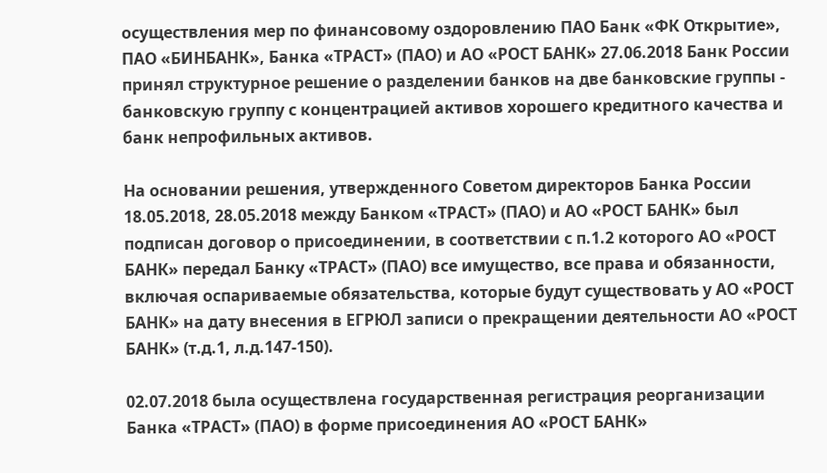осуществления мер по финансовому оздоровлению ПАО Банк «ФК Открытие», ПАО «БИНБАНК», Банка «ТРАСТ» (ПАО) и АО «РОСТ БАНК» 27.06.2018 Банк России принял структурное решение о разделении банков на две банковские группы - банковскую группу с концентрацией активов хорошего кредитного качества и банк непрофильных активов.

На основании решения, утвержденного Советом директоров Банка России 18.05.2018, 28.05.2018 между Банком «ТРАСТ» (ПАО) и АО «РОСТ БАНК» был подписан договор о присоединении, в соответствии с п.1.2 которого АО «РОСТ БАНК» передал Банку «ТРАСТ» (ПАО) все имущество, все права и обязанности, включая оспариваемые обязательства, которые будут существовать у АО «РОСТ БАНК» на дату внесения в ЕГРЮЛ записи о прекращении деятельности АО «РОСТ БАНК» (т.д.1, л.д.147-150).

02.07.2018 была осуществлена государственная регистрация реорганизации Банка «ТРАСТ» (ПАО) в форме присоединения АО «РОСТ БАНК»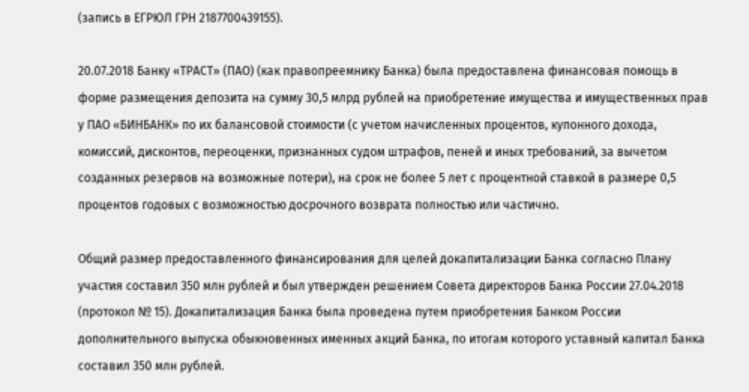(запись в ЕГРЮЛ ГРН 2187700439155).

20.07.2018 Банку «ТРАСТ» (ПАО) (как правопреемнику Банка) была предоставлена финансовая помощь в форме размещения депозита на сумму 30,5 млрд рублей на приобретение имущества и имущественных прав у ПАО «БИНБАНК» по их балансовой стоимости (с учетом начисленных процентов, купонного дохода, комиссий, дисконтов, переоценки, признанных судом штрафов, пеней и иных требований, за вычетом созданных резервов на возможные потери), на срок не более 5 лет с процентной ставкой в размере 0,5 процентов годовых с возможностью досрочного возврата полностью или частично.

Общий размер предоставленного финансирования для целей докапитализации Банка согласно Плану участия составил 350 млн рублей и был утвержден решением Совета директоров Банка России 27.04.2018 (протокол № 15). Докапитализация Банка была проведена путем приобретения Банком России дополнительного выпуска обыкновенных именных акций Банка, по итогам которого уставный капитал Банка составил 350 млн рублей.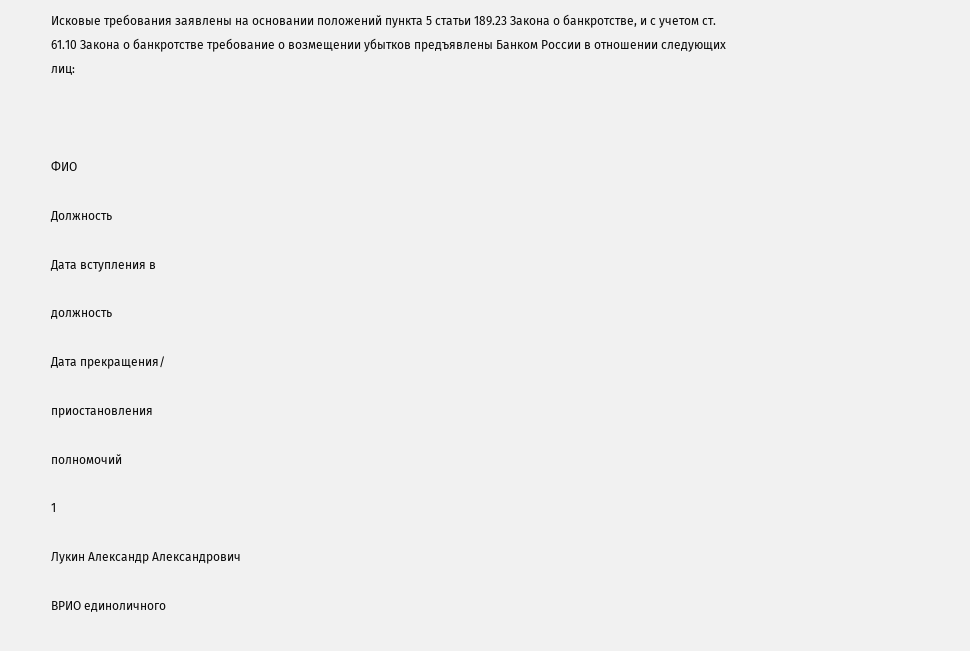Исковые требования заявлены на основании положений пункта 5 статьи 189.23 Закона о банкротстве, и с учетом ст. 61.10 Закона о банкротстве требование о возмещении убытков предъявлены Банком России в отношении следующих лиц:



ФИО

Должность

Дата вступления в

должность

Дата прекращения/

приостановления

полномочий

1

Лукин Александр Александрович

ВРИО единоличного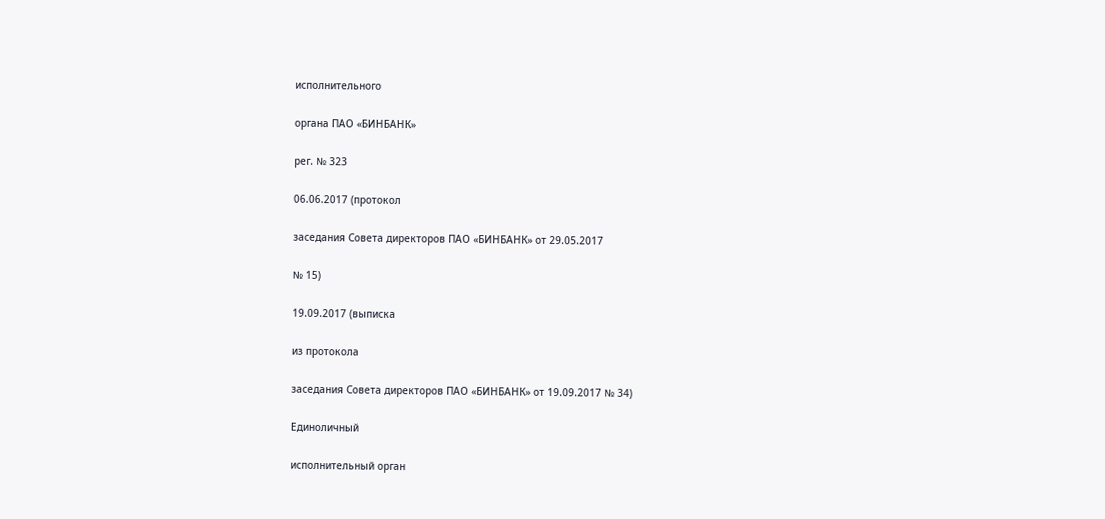исполнительного

органа ПАО «БИНБАНК»

рег. № 323

06.06.2017 (протокол

заседания Совета директоров ПАО «БИНБАНК» от 29.05.2017

№ 15)

19.09.2017 (выписка

из протокола

заседания Совета директоров ПАО «БИНБАНК» от 19.09.2017 № 34)

Единоличный

исполнительный орган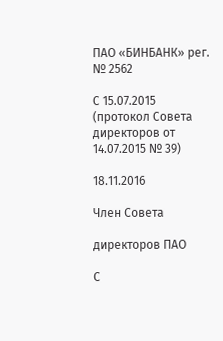ПАО «БИНБАНК» рег. № 2562

С 15.07.2015 (протокол Совета директоров от 14.07.2015 № 39)

18.11.2016

Член Совета

директоров ПАО

С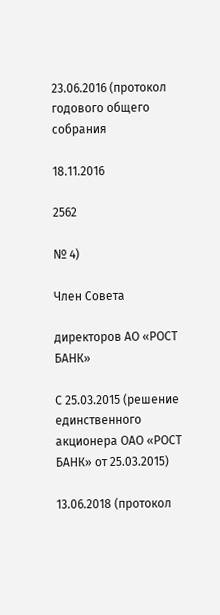23.06.2016 (протокол годового общего собрания

18.11.2016

2562

№ 4)

Член Совета

директоров АО «РОСТ БАНК»

С 25.03.2015 (решение единственного акционера ОАО «РОСТ БАНК» от 25.03.2015)

13.06.2018 (протокол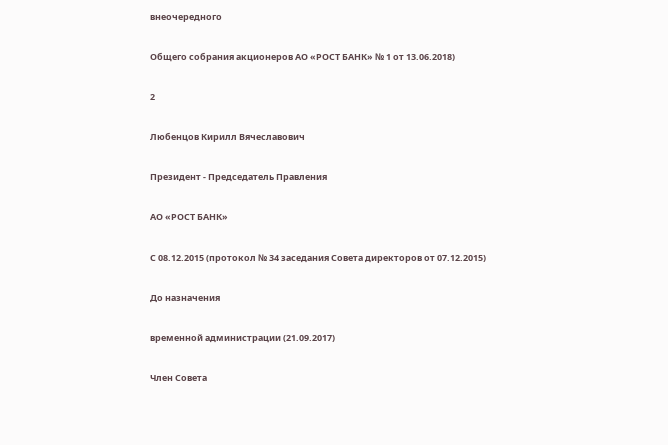внеочередного

Общего собрания акционеров АО «РОСТ БАНК» № 1 от 13.06.2018)

2

Любенцов Кирилл Вячеславович

Президент - Председатель Правления

АО «РОСТ БАНК»

С 08.12.2015 (протокол № 34 заседания Совета директоров от 07.12.2015)

До назначения

временной администрации (21.09.2017)

Член Совета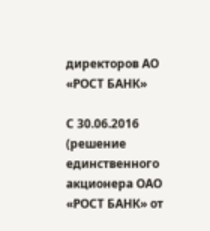директоров АО «РОСТ БАНК»

С 30.06.2016 (решение единственного акционера ОАО «РОСТ БАНК» от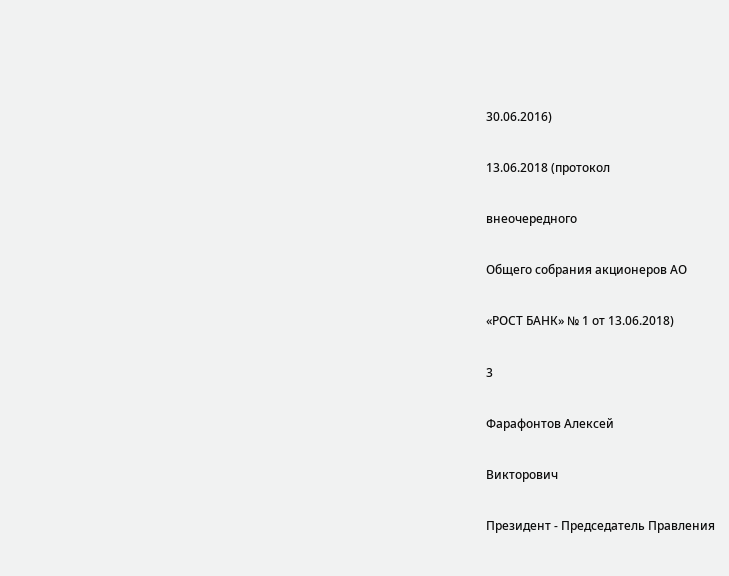30.06.2016)

13.06.2018 (протокол

внеочередного

Общего собрания акционеров АО

«РОСТ БАНК» № 1 от 13.06.2018)

3

Фарафонтов Алексей

Викторович

Президент - Председатель Правления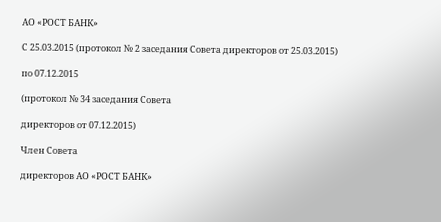АО «РОСТ БАНК»

С 25.03.2015 (протокол № 2 заседания Совета директоров от 25.03.2015)

по 07.12.2015

(протокол № 34 заседания Совета

директоров от 07.12.2015)

Член Совета

директоров АО «РОСТ БАНК»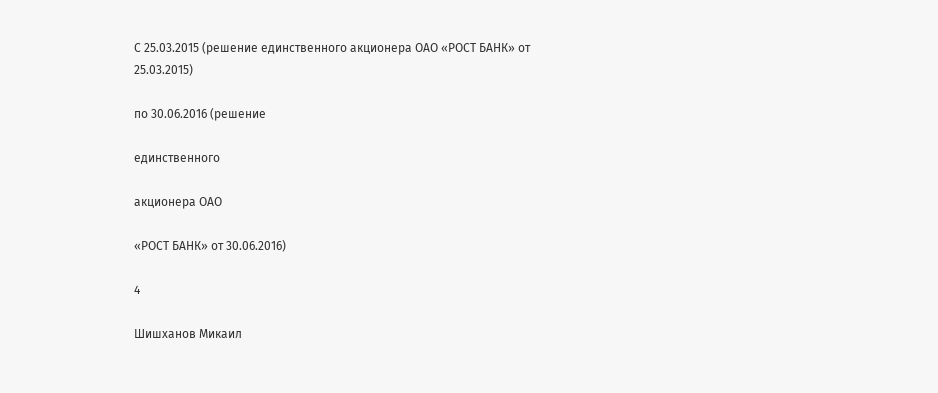С 25.03.2015 (решение единственного акционера ОАО «РОСТ БАНК» от 25.03.2015)

по 30.06.2016 (решение

единственного

акционера ОАО

«РОСТ БАНК» от 30.06.2016)

4

Шишханов Микаил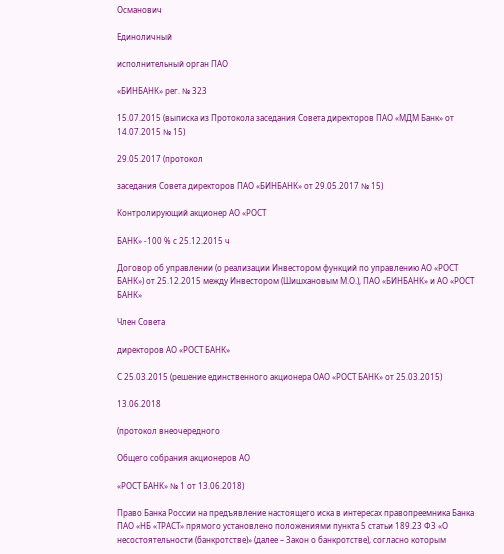Османович

Единоличный

исполнительный орган ПАО

«БИНБАНК» рег. № 323

15.07.2015 (выписка из Протокола заседания Совета директоров ПАО «МДМ Банк» от 14.07.2015 № 15)

29.05.2017 (протокол

заседания Совета директоров ПАО «БИНБАНК» от 29.05.2017 № 15)

Контролирующий акционер АО «РОСТ

БАНК» -100 % с 25.12.2015 ч

Договор об управлении (о реализации Инвестором функций по управлению АО «РОСТ БАНК») от 25.12.2015 между Инвестором (Шишхановым М.О.), ПАО «БИНБАНК» и АО «РОСТ БАНК»

Член Совета

директоров АО «РОСТ БАНК»

С 25.03.2015 (решение единственного акционера ОАО «РОСТ БАНК» от 25.03.2015)

13.06.2018

(протокол внеочередного

Общего собрания акционеров АО

«РОСТ БАНК» № 1 от 13.06.2018)

Право Банка России на предъявление настоящего иска в интересах правопреемника Банка ПАО «НБ «ТРАСТ» прямого установлено положениями пункта 5 статьи 189.23 ФЗ «О несостоятельности (банкротстве)» (далее – Закон о банкротстве), согласно которым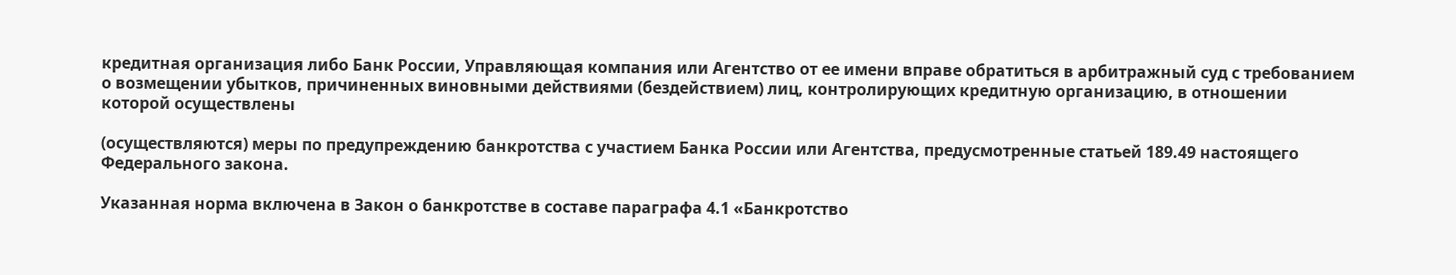кредитная организация либо Банк России, Управляющая компания или Агентство от ее имени вправе обратиться в арбитражный суд с требованием о возмещении убытков, причиненных виновными действиями (бездействием) лиц, контролирующих кредитную организацию, в отношении которой осуществлены

(осуществляются) меры по предупреждению банкротства с участием Банка России или Агентства, предусмотренные статьей 189.49 настоящего Федерального закона.

Указанная норма включена в Закон о банкротстве в составе параграфа 4.1 «Банкротство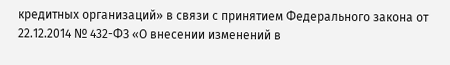кредитных организаций» в связи с принятием Федерального закона от 22.12.2014 № 432-ФЗ «О внесении изменений в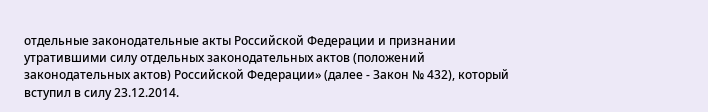отдельные законодательные акты Российской Федерации и признании утратившими силу отдельных законодательных актов (положений законодательных актов) Российской Федерации» (далее - Закон № 432), который вступил в силу 23.12.2014.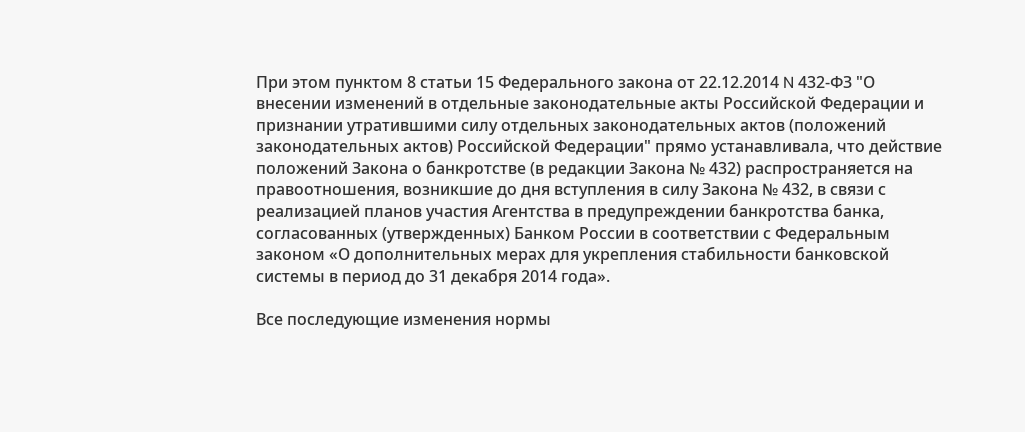При этом пунктом 8 статьи 15 Федерального закона от 22.12.2014 N 432-ФЗ "О внесении изменений в отдельные законодательные акты Российской Федерации и признании утратившими силу отдельных законодательных актов (положений законодательных актов) Российской Федерации" прямо устанавливала, что действие положений Закона о банкротстве (в редакции Закона № 432) распространяется на правоотношения, возникшие до дня вступления в силу Закона № 432, в связи с реализацией планов участия Агентства в предупреждении банкротства банка, согласованных (утвержденных) Банком России в соответствии с Федеральным законом «О дополнительных мерах для укрепления стабильности банковской системы в период до 31 декабря 2014 года».

Все последующие изменения нормы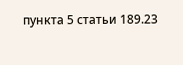пункта 5 статьи 189.23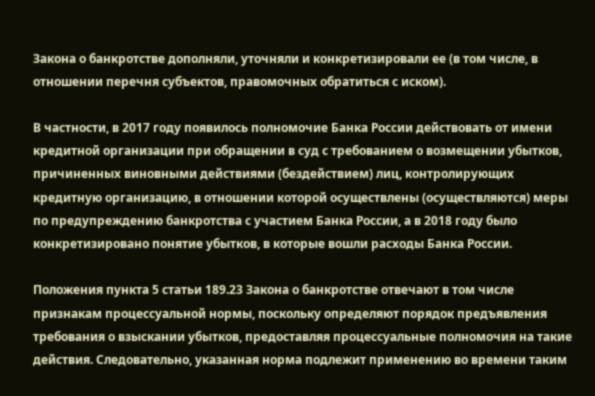Закона о банкротстве дополняли, уточняли и конкретизировали ее (в том числе, в отношении перечня субъектов, правомочных обратиться с иском).

В частности, в 2017 году появилось полномочие Банка России действовать от имени кредитной организации при обращении в суд с требованием о возмещении убытков, причиненных виновными действиями (бездействием) лиц, контролирующих кредитную организацию, в отношении которой осуществлены (осуществляются) меры по предупреждению банкротства с участием Банка России, а в 2018 году было конкретизировано понятие убытков, в которые вошли расходы Банка России.

Положения пункта 5 статьи 189.23 Закона о банкротстве отвечают в том числе признакам процессуальной нормы, поскольку определяют порядок предъявления требования о взыскании убытков, предоставляя процессуальные полномочия на такие действия. Следовательно, указанная норма подлежит применению во времени таким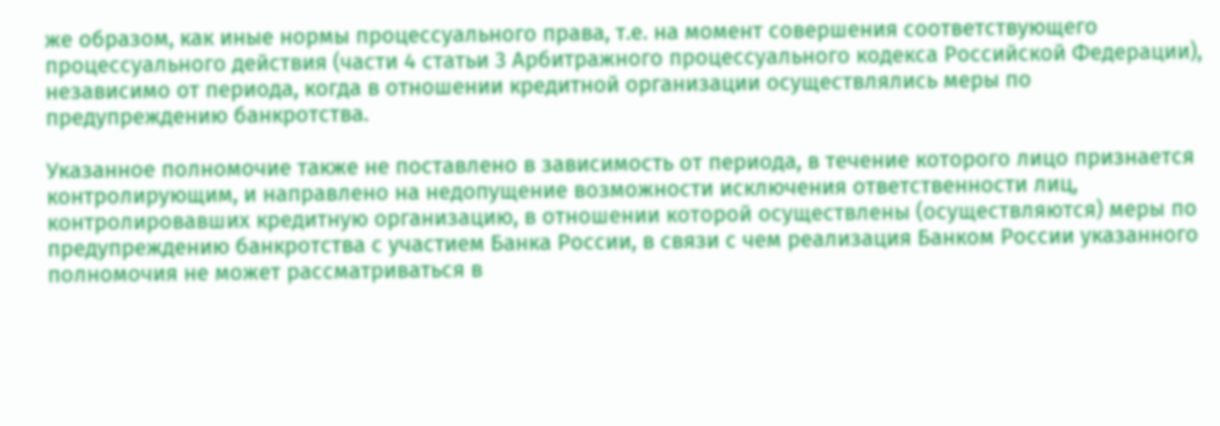же образом, как иные нормы процессуального права, т.е. на момент совершения соответствующего процессуального действия (части 4 статьи 3 Арбитражного процессуального кодекса Российской Федерации), независимо от периода, когда в отношении кредитной организации осуществлялись меры по предупреждению банкротства.

Указанное полномочие также не поставлено в зависимость от периода, в течение которого лицо признается контролирующим, и направлено на недопущение возможности исключения ответственности лиц, контролировавших кредитную организацию, в отношении которой осуществлены (осуществляются) меры по предупреждению банкротства с участием Банка России, в связи с чем реализация Банком России указанного полномочия не может рассматриваться в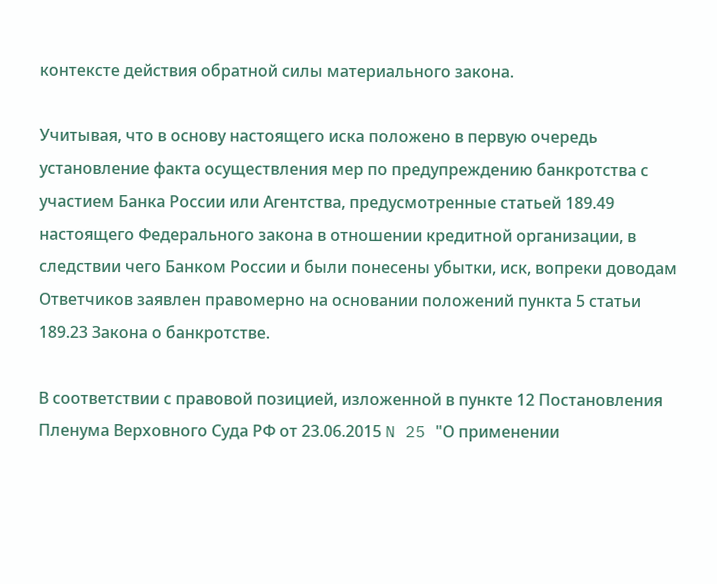контексте действия обратной силы материального закона.

Учитывая, что в основу настоящего иска положено в первую очередь установление факта осуществления мер по предупреждению банкротства с участием Банка России или Агентства, предусмотренные статьей 189.49 настоящего Федерального закона в отношении кредитной организации, в следствии чего Банком России и были понесены убытки, иск, вопреки доводам Ответчиков заявлен правомерно на основании положений пункта 5 статьи 189.23 Закона о банкротстве.

В соответствии с правовой позицией, изложенной в пункте 12 Постановления Пленума Верховного Суда РФ от 23.06.2015 N 25 "О применении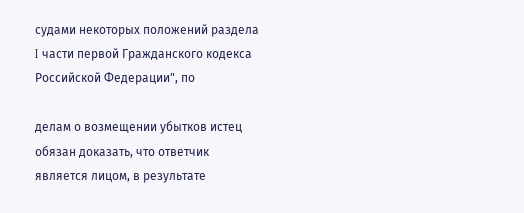судами некоторых положений раздела I части первой Гражданского кодекса Российской Федерации", по

делам о возмещении убытков истец обязан доказать, что ответчик является лицом, в результате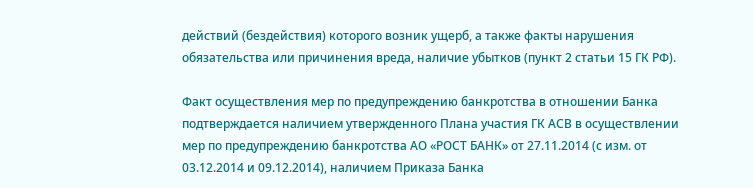действий (бездействия) которого возник ущерб, а также факты нарушения обязательства или причинения вреда, наличие убытков (пункт 2 статьи 15 ГК РФ).

Факт осуществления мер по предупреждению банкротства в отношении Банка подтверждается наличием утвержденного Плана участия ГК АСВ в осуществлении мер по предупреждению банкротства АО «РОСТ БАНК» от 27.11.2014 (с изм. от 03.12.2014 и 09.12.2014), наличием Приказа Банка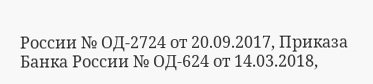России № ОД-2724 от 20.09.2017, Приказа Банка России № ОД-624 от 14.03.2018,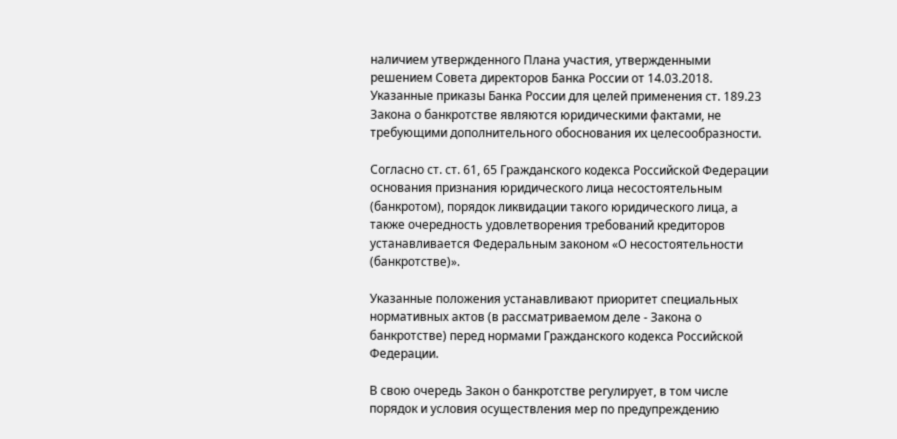наличием утвержденного Плана участия, утвержденными решением Совета директоров Банка России от 14.03.2018. Указанные приказы Банка России для целей применения ст. 189.23 Закона о банкротстве являются юридическими фактами, не требующими дополнительного обоснования их целесообразности.

Согласно ст. ст. 61, 65 Гражданского кодекса Российской Федерации основания признания юридического лица несостоятельным (банкротом), порядок ликвидации такого юридического лица, а также очередность удовлетворения требований кредиторов устанавливается Федеральным законом «О несостоятельности (банкротстве)».

Указанные положения устанавливают приоритет специальных нормативных актов (в рассматриваемом деле - Закона о банкротстве) перед нормами Гражданского кодекса Российской Федерации.

В свою очередь Закон о банкротстве регулирует, в том числе порядок и условия осуществления мер по предупреждению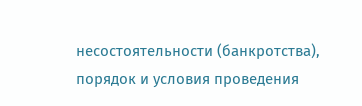несостоятельности (банкротства), порядок и условия проведения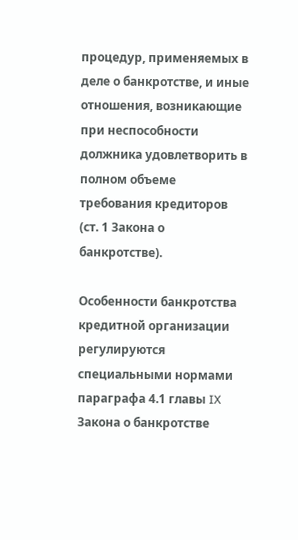процедур, применяемых в деле о банкротстве, и иные отношения, возникающие при неспособности должника удовлетворить в полном объеме требования кредиторов (ст. 1 Закона о банкротстве).

Особенности банкротства кредитной организации регулируются специальными нормами параграфа 4.1 главы IX Закона о банкротстве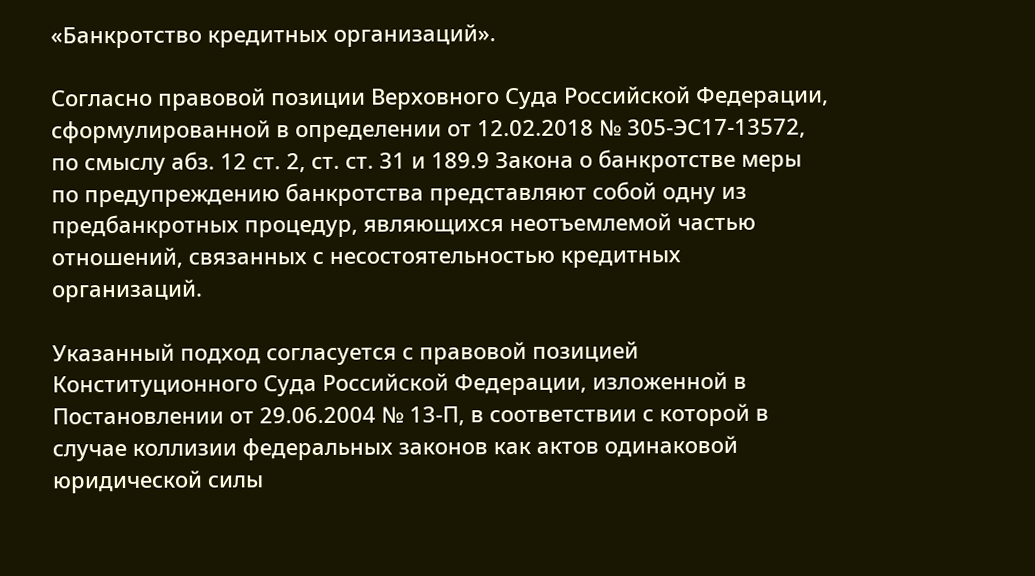«Банкротство кредитных организаций».

Согласно правовой позиции Верховного Суда Российской Федерации, сформулированной в определении от 12.02.2018 № 305-ЭС17-13572, по смыслу абз. 12 ст. 2, ст. ст. 31 и 189.9 Закона о банкротстве меры по предупреждению банкротства представляют собой одну из предбанкротных процедур, являющихся неотъемлемой частью отношений, связанных с несостоятельностью кредитных организаций.

Указанный подход согласуется с правовой позицией Конституционного Суда Российской Федерации, изложенной в Постановлении от 29.06.2004 № 13-П, в соответствии с которой в случае коллизии федеральных законов как актов одинаковой юридической силы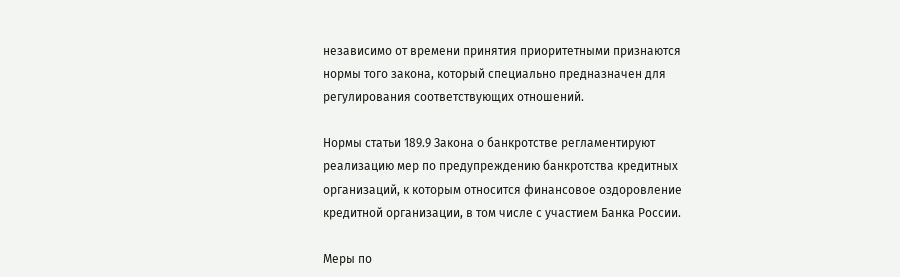независимо от времени принятия приоритетными признаются нормы того закона, который специально предназначен для регулирования соответствующих отношений.

Нормы статьи 189.9 Закона о банкротстве регламентируют реализацию мер по предупреждению банкротства кредитных организаций, к которым относится финансовое оздоровление кредитной организации, в том числе с участием Банка России.

Меры по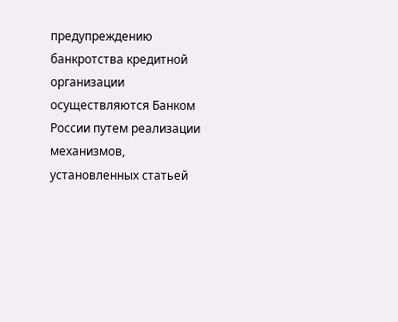предупреждению банкротства кредитной организации осуществляются Банком России путем реализации механизмов, установленных статьей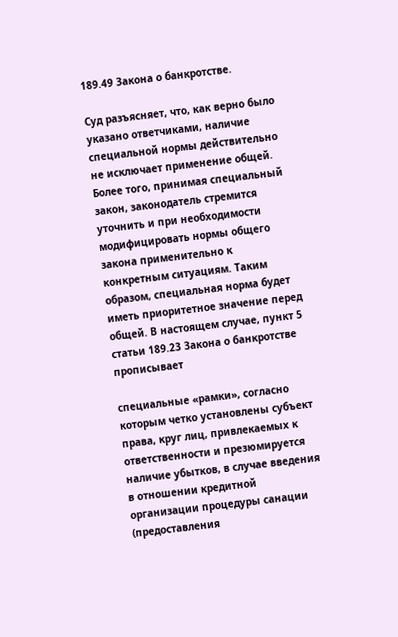189.49 Закона о банкротстве.

Суд разъясняет, что, как верно было указано ответчиками, наличие специальной нормы действительно не исключает применение общей. Более того, принимая специальный закон, законодатель стремится уточнить и при необходимости модифицировать нормы общего закона применительно к конкретным ситуациям. Таким образом, специальная норма будет иметь приоритетное значение перед общей. В настоящем случае, пункт 5 статьи 189.23 Закона о банкротстве прописывает

специальные «рамки», согласно которым четко установлены субъект права, круг лиц, привлекаемых к ответственности и презюмируется наличие убытков, в случае введения в отношении кредитной организации процедуры санации (предоставления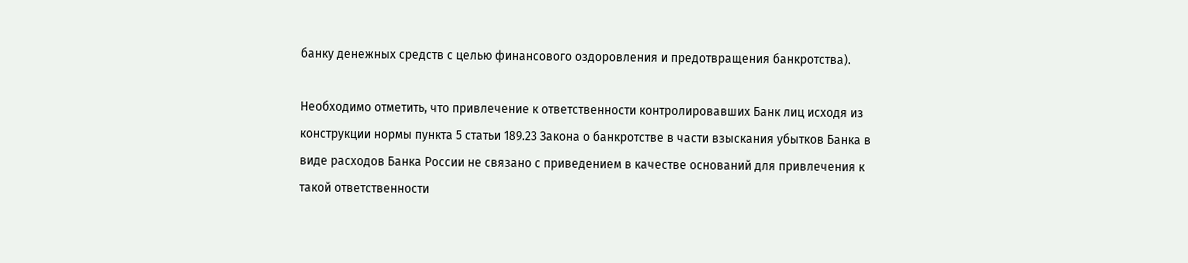банку денежных средств с целью финансового оздоровления и предотвращения банкротства).

Необходимо отметить, что привлечение к ответственности контролировавших Банк лиц исходя из конструкции нормы пункта 5 статьи 189.23 Закона о банкротстве в части взыскания убытков Банка в виде расходов Банка России не связано с приведением в качестве оснований для привлечения к такой ответственности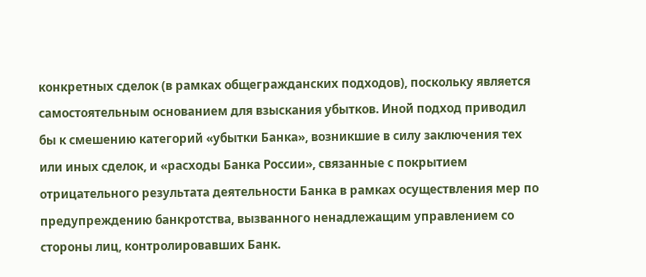конкретных сделок (в рамках общегражданских подходов), поскольку является самостоятельным основанием для взыскания убытков. Иной подход приводил бы к смешению категорий «убытки Банка», возникшие в силу заключения тех или иных сделок, и «расходы Банка России», связанные с покрытием отрицательного результата деятельности Банка в рамках осуществления мер по предупреждению банкротства, вызванного ненадлежащим управлением со стороны лиц, контролировавших Банк.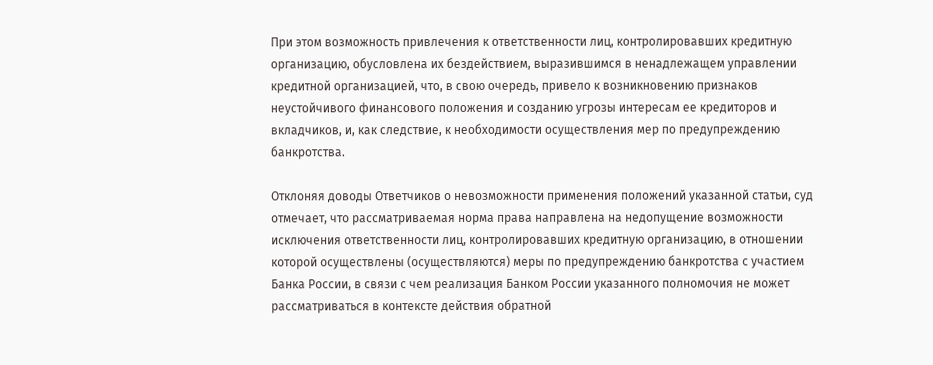При этом возможность привлечения к ответственности лиц, контролировавших кредитную организацию, обусловлена их бездействием, выразившимся в ненадлежащем управлении кредитной организацией, что, в свою очередь, привело к возникновению признаков неустойчивого финансового положения и созданию угрозы интересам ее кредиторов и вкладчиков, и, как следствие, к необходимости осуществления мер по предупреждению банкротства.

Отклоняя доводы Ответчиков о невозможности применения положений указанной статьи, суд отмечает, что рассматриваемая норма права направлена на недопущение возможности исключения ответственности лиц, контролировавших кредитную организацию, в отношении которой осуществлены (осуществляются) меры по предупреждению банкротства с участием Банка России, в связи с чем реализация Банком России указанного полномочия не может рассматриваться в контексте действия обратной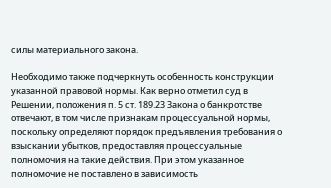силы материального закона.

Необходимо также подчеркнуть особенность конструкции указанной правовой нормы. Как верно отметил суд в Решении, положения п. 5 ст. 189.23 Закона о банкротстве отвечают, в том числе признакам процессуальной нормы, поскольку определяют порядок предъявления требования о взыскании убытков, предоставляя процессуальные полномочия на такие действия. При этом указанное полномочие не поставлено в зависимость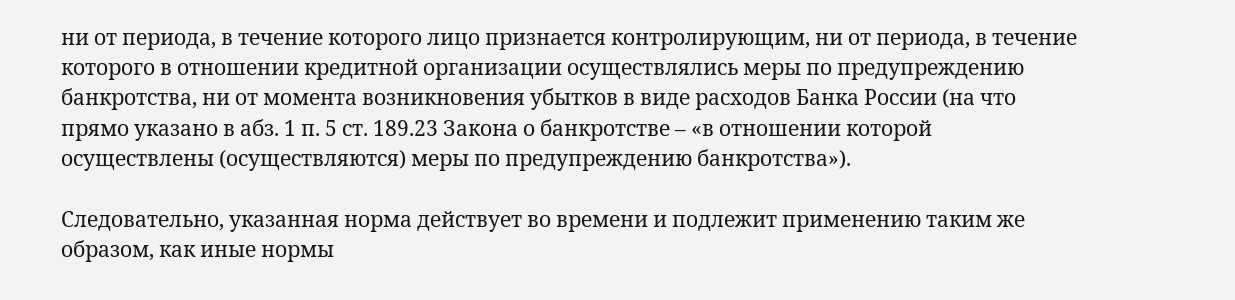ни от периода, в течение которого лицо признается контролирующим, ни от периода, в течение которого в отношении кредитной организации осуществлялись меры по предупреждению банкротства, ни от момента возникновения убытков в виде расходов Банка России (на что прямо указано в абз. 1 п. 5 ст. 189.23 Закона о банкротстве – «в отношении которой осуществлены (осуществляются) меры по предупреждению банкротства»).

Следовательно, указанная норма действует во времени и подлежит применению таким же образом, как иные нормы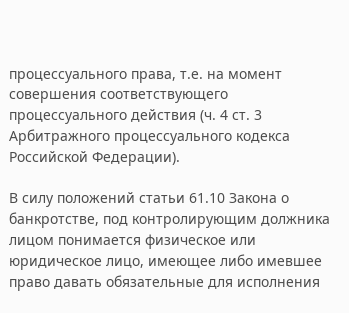процессуального права, т.е. на момент совершения соответствующего процессуального действия (ч. 4 ст. 3 Арбитражного процессуального кодекса Российской Федерации).

В силу положений статьи 61.10 Закона о банкротстве, под контролирующим должника лицом понимается физическое или юридическое лицо, имеющее либо имевшее право давать обязательные для исполнения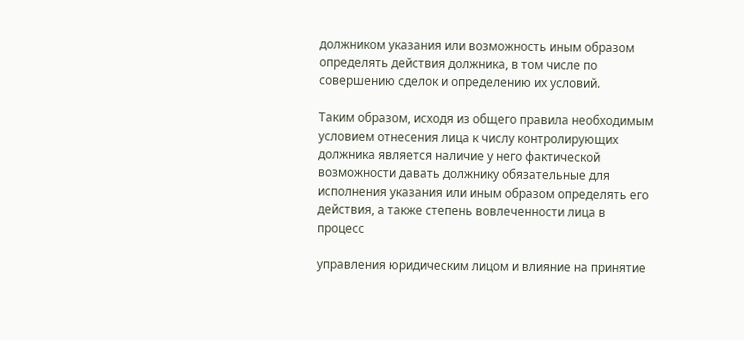должником указания или возможность иным образом определять действия должника, в том числе по совершению сделок и определению их условий.

Таким образом, исходя из общего правила необходимым условием отнесения лица к числу контролирующих должника является наличие у него фактической возможности давать должнику обязательные для исполнения указания или иным образом определять его действия, а также степень вовлеченности лица в процесс

управления юридическим лицом и влияние на принятие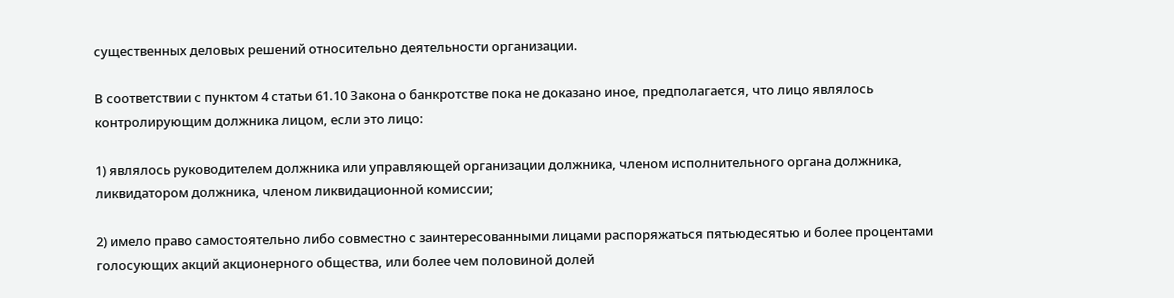существенных деловых решений относительно деятельности организации.

В соответствии с пунктом 4 статьи 61.10 Закона о банкротстве пока не доказано иное, предполагается, что лицо являлось контролирующим должника лицом, если это лицо:

1) являлось руководителем должника или управляющей организации должника, членом исполнительного органа должника, ликвидатором должника, членом ликвидационной комиссии;

2) имело право самостоятельно либо совместно с заинтересованными лицами распоряжаться пятьюдесятью и более процентами голосующих акций акционерного общества, или более чем половиной долей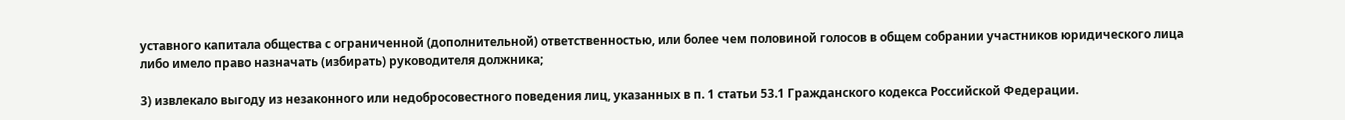уставного капитала общества с ограниченной (дополнительной) ответственностью, или более чем половиной голосов в общем собрании участников юридического лица либо имело право назначать (избирать) руководителя должника;

3) извлекало выгоду из незаконного или недобросовестного поведения лиц, указанных в п. 1 статьи 53.1 Гражданского кодекса Российской Федерации.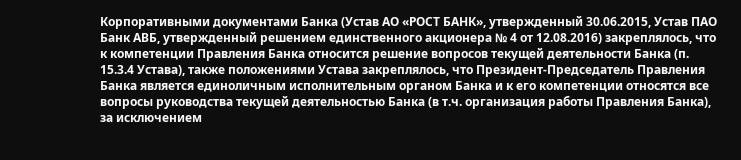Корпоративными документами Банка (Устав АО «РОСТ БАНК», утвержденный 30.06.2015, Устав ПАО Банк АВБ, утвержденный решением единственного акционера № 4 от 12.08.2016) закреплялось, что к компетенции Правления Банка относится решение вопросов текущей деятельности Банка (п. 15.3.4 Устава), также положениями Устава закреплялось, что Президент-Председатель Правления Банка является единоличным исполнительным органом Банка и к его компетенции относятся все вопросы руководства текущей деятельностью Банка (в т.ч. организация работы Правления Банка), за исключением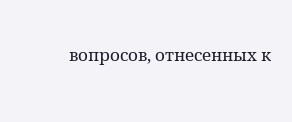вопросов, отнесенных к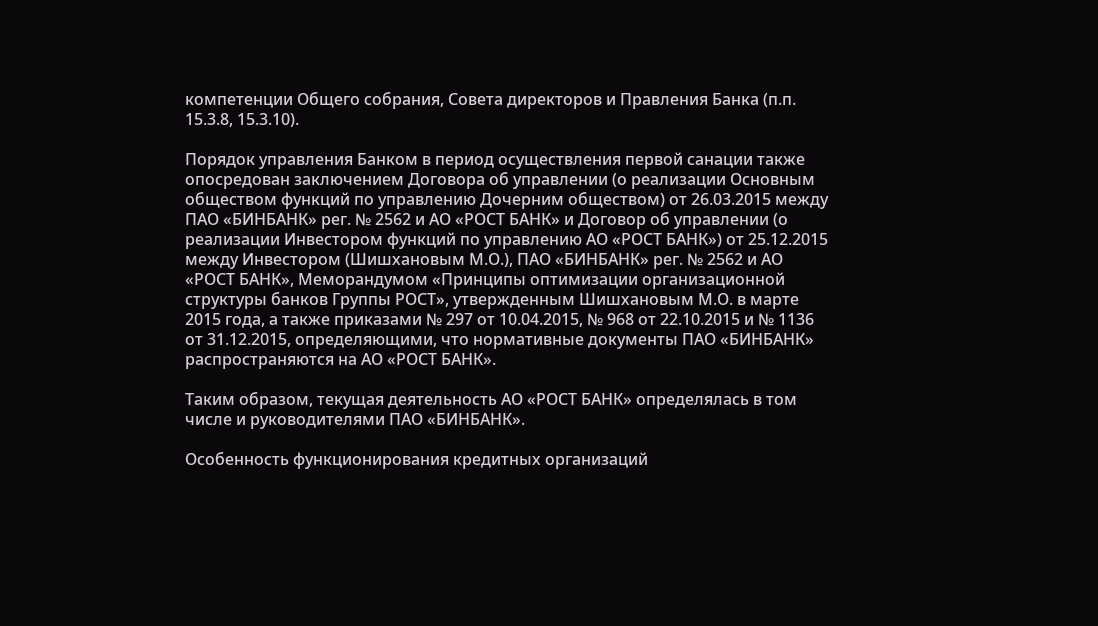компетенции Общего собрания, Совета директоров и Правления Банка (п.п. 15.3.8, 15.3.10).

Порядок управления Банком в период осуществления первой санации также опосредован заключением Договора об управлении (о реализации Основным обществом функций по управлению Дочерним обществом) от 26.03.2015 между ПАО «БИНБАНК» рег. № 2562 и АО «РОСТ БАНК» и Договор об управлении (о реализации Инвестором функций по управлению АО «РОСТ БАНК») от 25.12.2015 между Инвестором (Шишхановым М.О.), ПАО «БИНБАНК» рег. № 2562 и АО «РОСТ БАНК», Меморандумом «Принципы оптимизации организационной структуры банков Группы РОСТ», утвержденным Шишхановым М.О. в марте 2015 года, а также приказами № 297 от 10.04.2015, № 968 от 22.10.2015 и № 1136 от 31.12.2015, определяющими, что нормативные документы ПАО «БИНБАНК» распространяются на АО «РОСТ БАНК».

Таким образом, текущая деятельность АО «РОСТ БАНК» определялась в том числе и руководителями ПАО «БИНБАНК».

Особенность функционирования кредитных организаций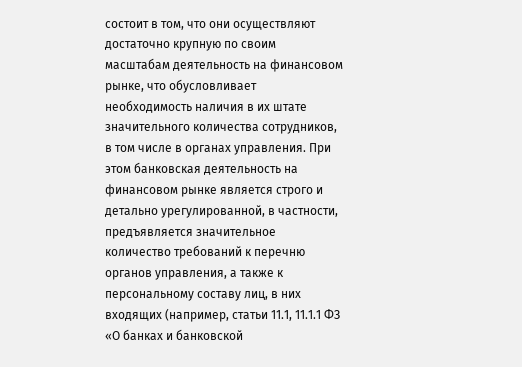состоит в том, что они осуществляют достаточно крупную по своим масштабам деятельность на финансовом рынке, что обусловливает необходимость наличия в их штате значительного количества сотрудников, в том числе в органах управления. При этом банковская деятельность на финансовом рынке является строго и детально урегулированной, в частности, предъявляется значительное количество требований к перечню органов управления, а также к персональному составу лиц, в них входящих (например, статьи 11.1, 11.1.1 ФЗ «О банках и банковской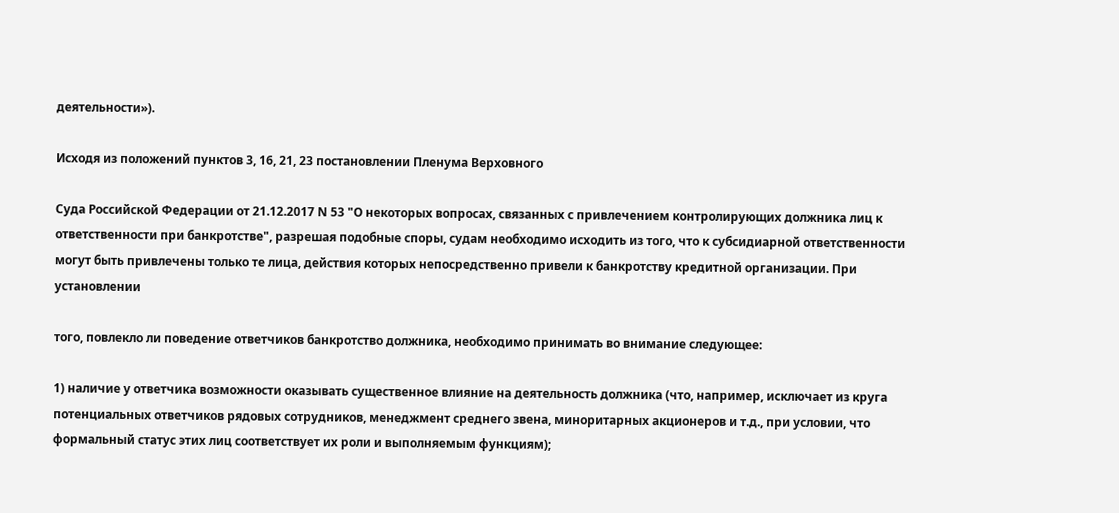деятельности»).

Исходя из положений пунктов 3, 16, 21, 23 постановлении Пленума Верховного

Суда Российской Федерации от 21.12.2017 N 53 "О некоторых вопросах, связанных с привлечением контролирующих должника лиц к ответственности при банкротстве", разрешая подобные споры, судам необходимо исходить из того, что к субсидиарной ответственности могут быть привлечены только те лица, действия которых непосредственно привели к банкротству кредитной организации. При установлении

того, повлекло ли поведение ответчиков банкротство должника, необходимо принимать во внимание следующее:

1) наличие у ответчика возможности оказывать существенное влияние на деятельность должника (что, например, исключает из круга потенциальных ответчиков рядовых сотрудников, менеджмент среднего звена, миноритарных акционеров и т.д., при условии, что формальный статус этих лиц соответствует их роли и выполняемым функциям);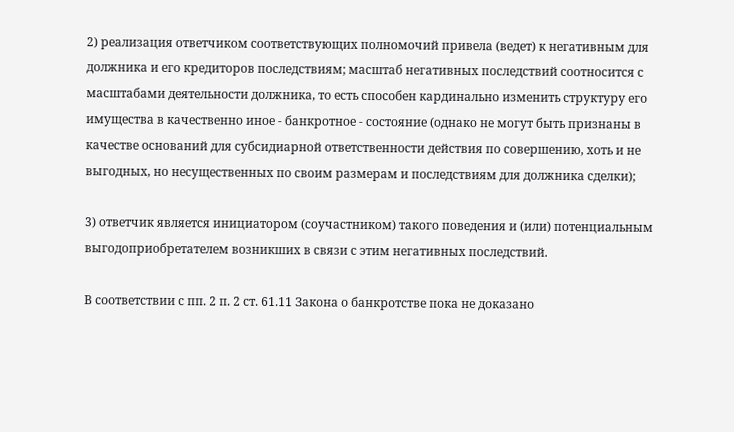2) реализация ответчиком соответствующих полномочий привела (ведет) к негативным для должника и его кредиторов последствиям; масштаб негативных последствий соотносится с масштабами деятельности должника, то есть способен кардинально изменить структуру его имущества в качественно иное - банкротное - состояние (однако не могут быть признаны в качестве оснований для субсидиарной ответственности действия по совершению, хоть и не выгодных, но несущественных по своим размерам и последствиям для должника сделки);

3) ответчик является инициатором (соучастником) такого поведения и (или) потенциальным выгодоприобретателем возникших в связи с этим негативных последствий.

В соответствии с пп. 2 п. 2 ст. 61.11 Закона о банкротстве пока не доказано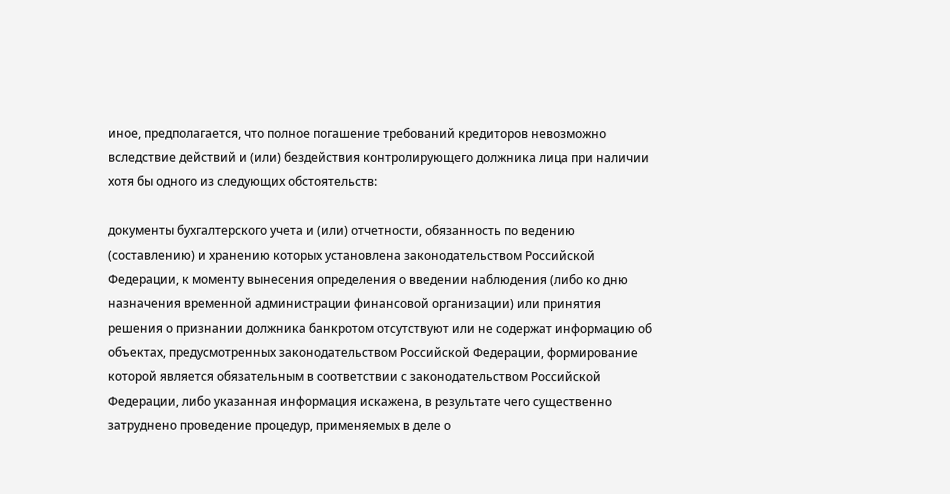иное, предполагается, что полное погашение требований кредиторов невозможно вследствие действий и (или) бездействия контролирующего должника лица при наличии хотя бы одного из следующих обстоятельств:

документы бухгалтерского учета и (или) отчетности, обязанность по ведению (составлению) и хранению которых установлена законодательством Российской Федерации, к моменту вынесения определения о введении наблюдения (либо ко дню назначения временной администрации финансовой организации) или принятия решения о признании должника банкротом отсутствуют или не содержат информацию об объектах, предусмотренных законодательством Российской Федерации, формирование которой является обязательным в соответствии с законодательством Российской Федерации, либо указанная информация искажена, в результате чего существенно затруднено проведение процедур, применяемых в деле о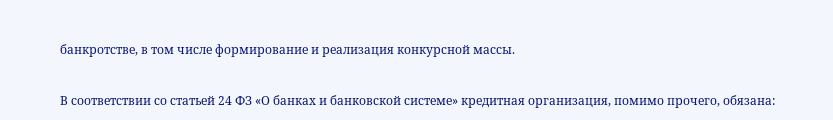банкротстве, в том числе формирование и реализация конкурсной массы.

В соответствии со статьей 24 ФЗ «О банках и банковской системе» кредитная организация, помимо прочего, обязана: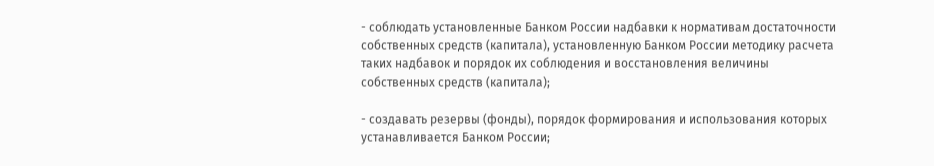- соблюдать установленные Банком России надбавки к нормативам достаточности собственных средств (капитала), установленную Банком России методику расчета таких надбавок и порядок их соблюдения и восстановления величины собственных средств (капитала);

- создавать резервы (фонды), порядок формирования и использования которых устанавливается Банком России;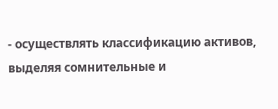- осуществлять классификацию активов, выделяя сомнительные и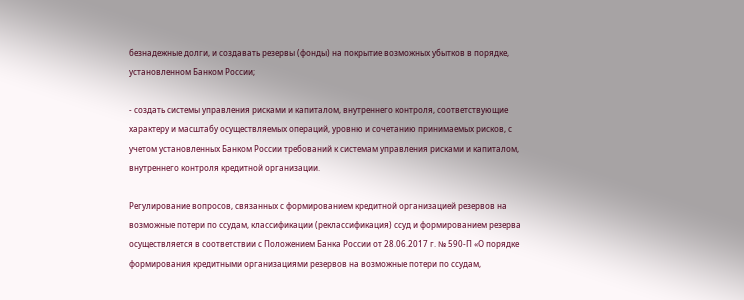безнадежные долги, и создавать резервы (фонды) на покрытие возможных убытков в порядке, установленном Банком России;

- создать системы управления рисками и капиталом, внутреннего контроля, соответствующие характеру и масштабу осуществляемых операций, уровню и сочетанию принимаемых рисков, с учетом установленных Банком России требований к системам управления рисками и капиталом, внутреннего контроля кредитной организации.

Регулирование вопросов, связанных с формированием кредитной организацией резервов на возможные потери по ссудам, классификации (реклассификация) ссуд и формированием резерва осуществляется в соответствии с Положением Банка России от 28.06.2017 г. № 590-П «О порядке формирования кредитными организациями резервов на возможные потери по ссудам,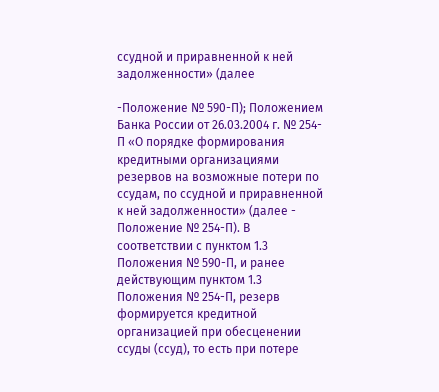ссудной и приравненной к ней задолженности» (далее

-Положение № 590-П); Положением Банка России от 26.03.2004 г. № 254-П «О порядке формирования кредитными организациями резервов на возможные потери по ссудам, по ссудной и приравненной к ней задолженности» (далее - Положение № 254-П). В соответствии с пунктом 1.3 Положения № 590-П, и ранее действующим пунктом 1.3 Положения № 254-П, резерв формируется кредитной организацией при обесценении ссуды (ссуд), то есть при потере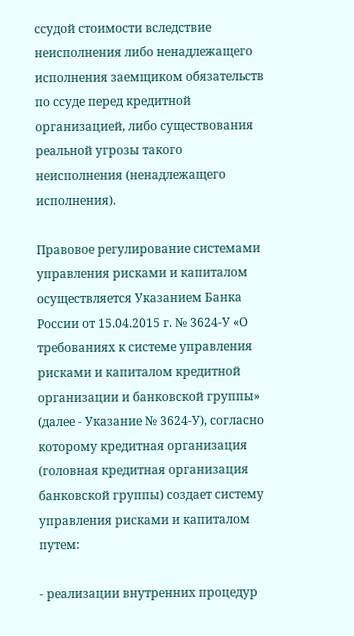ссудой стоимости вследствие неисполнения либо ненадлежащего исполнения заемщиком обязательств по ссуде перед кредитной организацией, либо существования реальной угрозы такого неисполнения (ненадлежащего исполнения).

Правовое регулирование системами управления рисками и капиталом осуществляется Указанием Банка России от 15.04.2015 г. № 3624-У «О требованиях к системе управления рисками и капиталом кредитной организации и банковской группы» (далее - Указание № 3624-У), согласно которому кредитная организация (головная кредитная организация банковской группы) создает систему управления рисками и капиталом путем:

- реализации внутренних процедур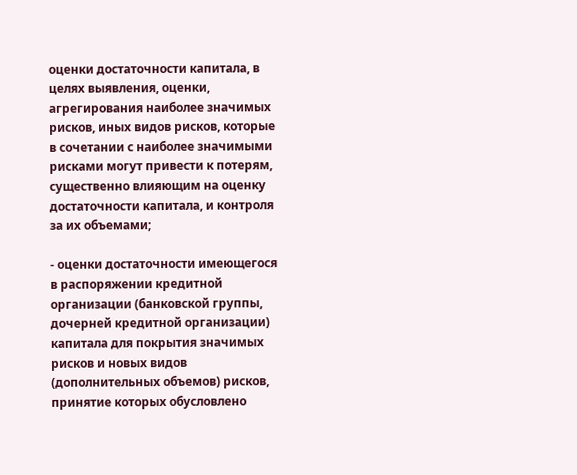оценки достаточности капитала, в целях выявления, оценки, агрегирования наиболее значимых рисков, иных видов рисков, которые в сочетании с наиболее значимыми рисками могут привести к потерям, существенно влияющим на оценку достаточности капитала, и контроля за их объемами;

- оценки достаточности имеющегося в распоряжении кредитной организации (банковской группы, дочерней кредитной организации) капитала для покрытия значимых рисков и новых видов (дополнительных объемов) рисков, принятие которых обусловлено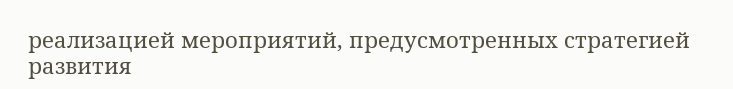реализацией мероприятий, предусмотренных стратегией развития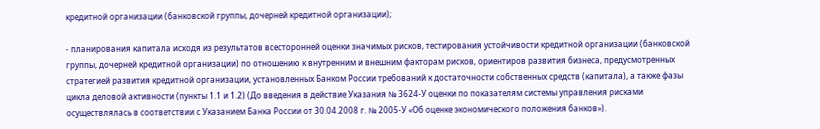кредитной организации (банковской группы, дочерней кредитной организации);

- планирования капитала исходя из результатов всесторонней оценки значимых рисков, тестирования устойчивости кредитной организации (банковской группы, дочерней кредитной организации) по отношению к внутренним и внешним факторам рисков, ориентиров развития бизнеса, предусмотренных стратегией развития кредитной организации, установленных Банком России требований к достаточности собственных средств (капитала), а также фазы цикла деловой активности (пункты 1.1 и 1.2) (До введения в действие Указания № 3624-У оценки по показателям системы управления рисками осуществлялась в соответствии с Указанием Банка России от 30.04.2008 г. № 2005-У «Об оценке экономического положения банков»).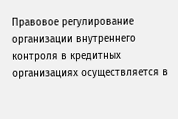Правовое регулирование организации внутреннего контроля в кредитных организациях осуществляется в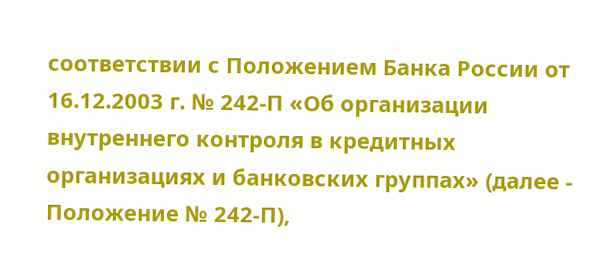соответствии с Положением Банка России от 16.12.2003 г. № 242-П «Об организации внутреннего контроля в кредитных организациях и банковских группах» (далее - Положение № 242-П),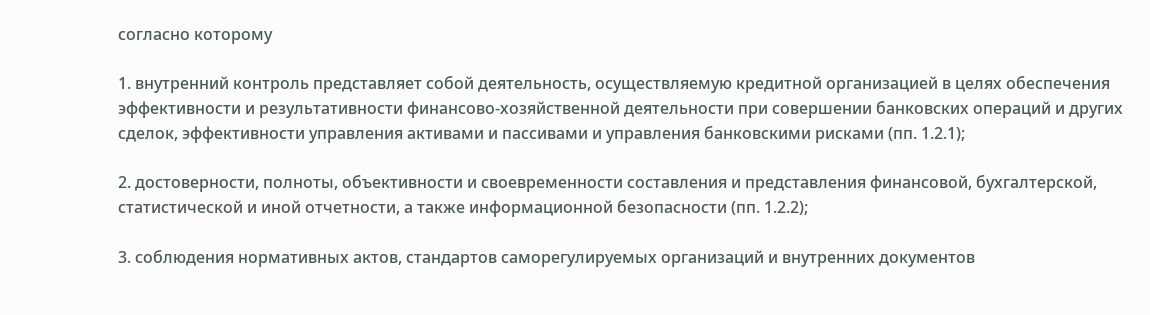согласно которому

1. внутренний контроль представляет собой деятельность, осуществляемую кредитной организацией в целях обеспечения эффективности и результативности финансово-хозяйственной деятельности при совершении банковских операций и других сделок, эффективности управления активами и пассивами и управления банковскими рисками (пп. 1.2.1);

2. достоверности, полноты, объективности и своевременности составления и представления финансовой, бухгалтерской, статистической и иной отчетности, а также информационной безопасности (пп. 1.2.2);

3. соблюдения нормативных актов, стандартов саморегулируемых организаций и внутренних документов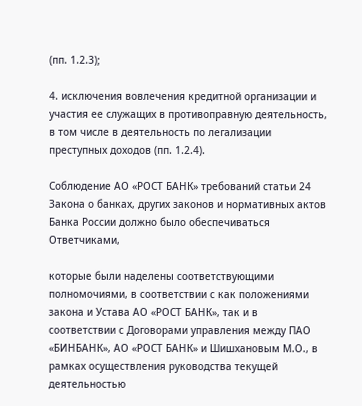(пп. 1.2.3);

4. исключения вовлечения кредитной организации и участия ее служащих в противоправную деятельность, в том числе в деятельность по легализации преступных доходов (пп. 1.2.4).

Соблюдение АО «РОСТ БАНК» требований статьи 24 Закона о банках, других законов и нормативных актов Банка России должно было обеспечиваться Ответчиками,

которые были наделены соответствующими полномочиями, в соответствии с как положениями закона и Устава АО «РОСТ БАНК», так и в соответствии с Договорами управления между ПАО «БИНБАНК», АО «РОСТ БАНК» и Шишхановым М.О., в рамках осуществления руководства текущей деятельностью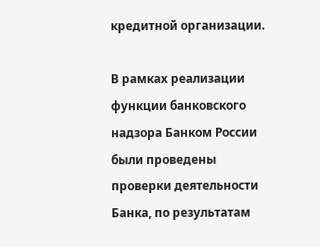кредитной организации.

В рамках реализации функции банковского надзора Банком России были проведены проверки деятельности Банка, по результатам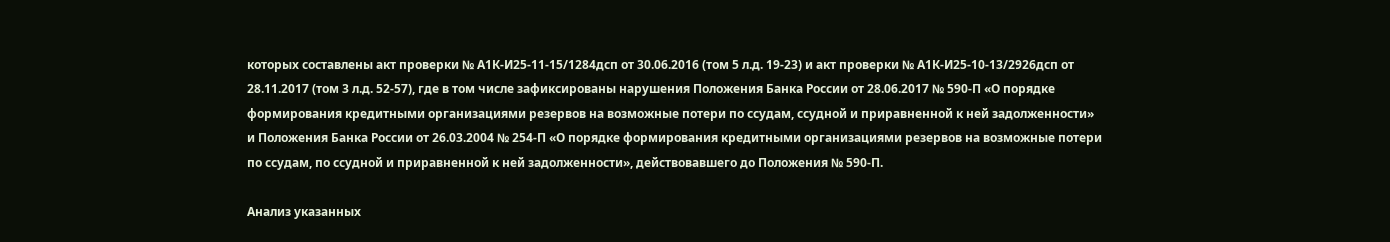которых составлены акт проверки № А1К-И25-11-15/1284дсп от 30.06.2016 (том 5 л.д. 19-23) и акт проверки № А1К-И25-10-13/2926дсп от 28.11.2017 (том 3 л.д. 52-57), где в том числе зафиксированы нарушения Положения Банка России от 28.06.2017 № 590-П «О порядке формирования кредитными организациями резервов на возможные потери по ссудам, ссудной и приравненной к ней задолженности» и Положения Банка России от 26.03.2004 № 254-П «О порядке формирования кредитными организациями резервов на возможные потери по ссудам, по ссудной и приравненной к ней задолженности», действовавшего до Положения № 590-П.

Анализ указанных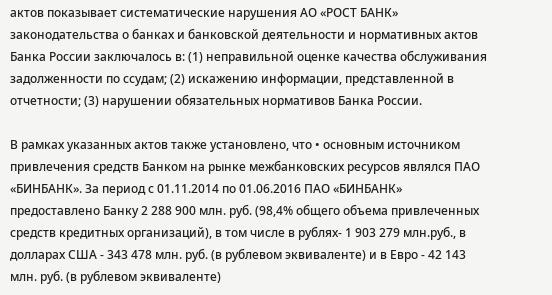актов показывает систематические нарушения АО «РОСТ БАНК» законодательства о банках и банковской деятельности и нормативных актов Банка России заключалось в: (1) неправильной оценке качества обслуживания задолженности по ссудам; (2) искажению информации, представленной в отчетности; (3) нарушении обязательных нормативов Банка России.

В рамках указанных актов также установлено, что • основным источником привлечения средств Банком на рынке межбанковских ресурсов являлся ПАО «БИНБАНК». За период с 01.11.2014 по 01.06.2016 ПАО «БИНБАНК» предоставлено Банку 2 288 900 млн. руб. (98,4% общего объема привлеченных средств кредитных организаций), в том числе в рублях- 1 903 279 млн.руб., в долларах США - 343 478 млн. руб. (в рублевом эквиваленте) и в Евро - 42 143 млн. руб. (в рублевом эквиваленте)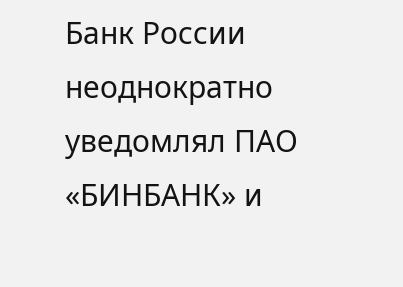Банк России неоднократно уведомлял ПАО «БИНБАНК» и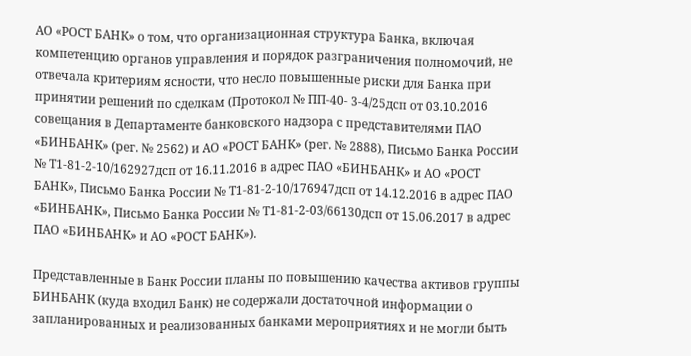АО «РОСТ БАНК» о том, что организационная структура Банка, включая компетенцию органов управления и порядок разграничения полномочий, не отвечала критериям ясности, что несло повышенные риски для Банка при принятии решений по сделкам (Протокол № ПП-40- 3-4/25дсп от 03.10.2016 совещания в Департаменте банковского надзора с представителями ПАО «БИНБАНК» (рег. № 2562) и АО «РОСТ БАНК» (рег. № 2888), Письмо Банка России № Т1-81-2-10/162927дсп от 16.11.2016 в адрес ПАО «БИНБАНК» и АО «РОСТ БАНК», Письмо Банка России № Т1-81-2-10/176947дсп от 14.12.2016 в адрес ПАО «БИНБАНК», Письмо Банка России № Т1-81-2-03/66130дсп от 15.06.2017 в адрес ПАО «БИНБАНК» и АО «РОСТ БАНК»).

Представленные в Банк России планы по повышению качества активов группы БИНБАНК (куда входил Банк) не содержали достаточной информации о запланированных и реализованных банками мероприятиях и не могли быть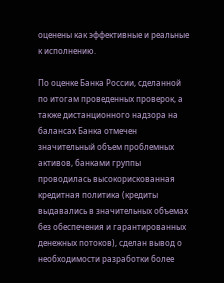оценены как эффективные и реальные к исполнению.

По оценке Банка России, сделанной по итогам проведенных проверок, а также дистанционного надзора на балансах Банка отмечен значительный объем проблемных активов, банками группы проводилась высокорискованная кредитная политика (кредиты выдавались в значительных объемах без обеспечения и гарантированных денежных потоков), сделан вывод о необходимости разработки более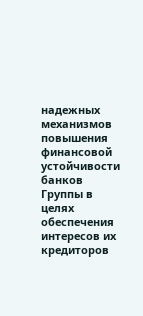надежных механизмов повышения финансовой устойчивости банков Группы в целях обеспечения интересов их кредиторов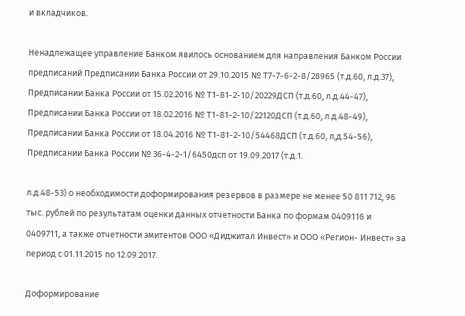и вкладчиков.

Ненадлежащее управление Банком явилось основанием для направления Банком России предписаний Предписании Банка России от 29.10.2015 № Т7-7-6-2-8/28965 (т.д.60, л.д.37), Предписании Банка России от 15.02.2016 № Т1-81-2-10/20229ДСП (т.д.60, л.д.44-47), Предписании Банка России от 18.02.2016 № Т1-81-2-10/22120ДСП (т.д.60, л.д.48-49), Предписании Банка России от 18.04.2016 № Т1-81-2-10/54468ДСП (т.д.60, л,д.54-56), Предписании Банка России № 36-4-2-1/6450дсп от 19.09.2017 (т.д.1.

л.д.48-53) о необходимости доформирования резервов в размере не менее 50 811 712, 96 тыс. рублей по результатам оценки данных отчетности Банка по формам 0409116 и 0409711, а также отчетности эмитентов ООО «Диджитал Инвест» и ООО «Регион- Инвест» за период с 01.11.2015 по 12.09.2017.

Доформирование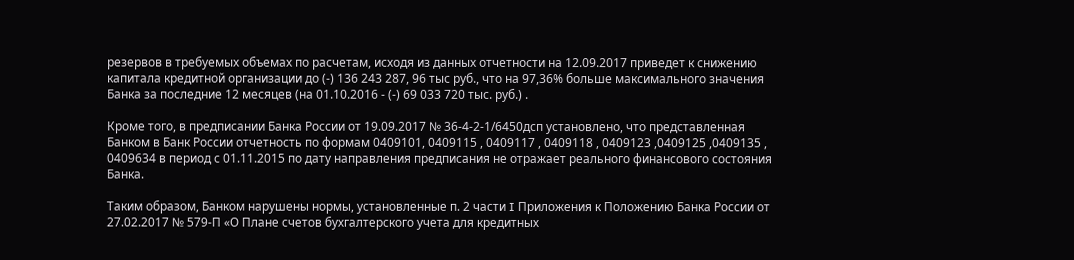резервов в требуемых объемах по расчетам, исходя из данных отчетности на 12.09.2017 приведет к снижению капитала кредитной организации до (-) 136 243 287, 96 тыс руб., что на 97,36% больше максимального значения Банка за последние 12 месяцев (на 01.10.2016 - (-) 69 033 720 тыс. руб.) .

Кроме того, в предписании Банка России от 19.09.2017 № 36-4-2-1/6450дсп установлено, что представленная Банком в Банк России отчетность по формам 0409101, 0409115 , 0409117 , 0409118 , 0409123 ,0409125 ,0409135 , 0409634 в период с 01.11.2015 по дату направления предписания не отражает реального финансового состояния Банка.

Таким образом, Банком нарушены нормы, установленные п. 2 части I Приложения к Положению Банка России от 27.02.2017 № 579-П «О Плане счетов бухгалтерского учета для кредитных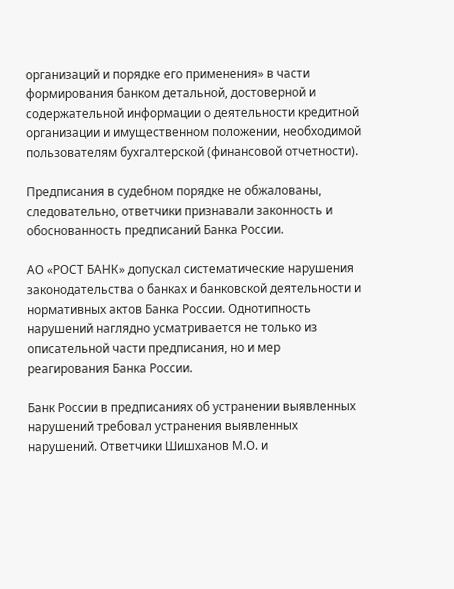организаций и порядке его применения» в части формирования банком детальной, достоверной и содержательной информации о деятельности кредитной организации и имущественном положении, необходимой пользователям бухгалтерской (финансовой отчетности).

Предписания в судебном порядке не обжалованы, следовательно, ответчики признавали законность и обоснованность предписаний Банка России.

АО «РОСТ БАНК» допускал систематические нарушения законодательства о банках и банковской деятельности и нормативных актов Банка России. Однотипность нарушений наглядно усматривается не только из описательной части предписания, но и мер реагирования Банка России.

Банк России в предписаниях об устранении выявленных нарушений требовал устранения выявленных нарушений. Ответчики Шишханов М.О. и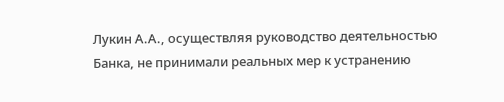Лукин А.А., осуществляя руководство деятельностью Банка, не принимали реальных мер к устранению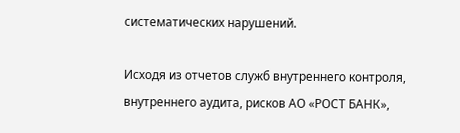систематических нарушений.

Исходя из отчетов служб внутреннего контроля, внутреннего аудита, рисков АО «РОСТ БАНК»,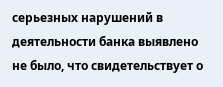серьезных нарушений в деятельности банка выявлено не было, что свидетельствует о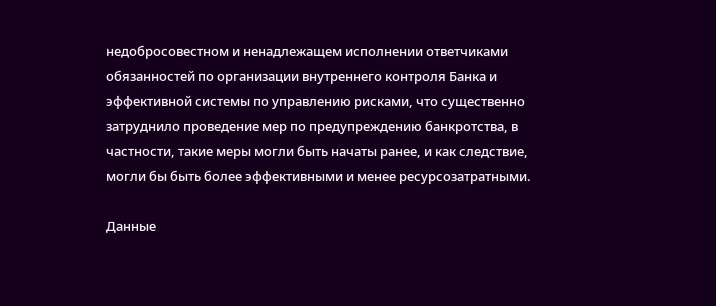недобросовестном и ненадлежащем исполнении ответчиками обязанностей по организации внутреннего контроля Банка и эффективной системы по управлению рисками, что существенно затруднило проведение мер по предупреждению банкротства, в частности, такие меры могли быть начаты ранее, и как следствие, могли бы быть более эффективными и менее ресурсозатратными.

Данные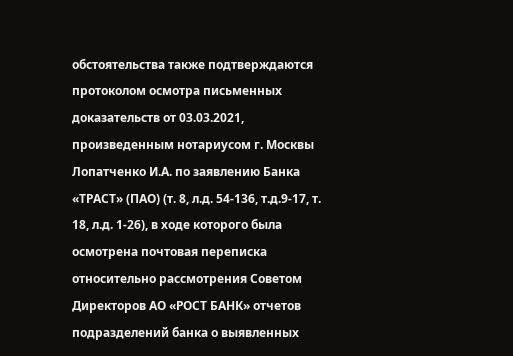обстоятельства также подтверждаются протоколом осмотра письменных доказательств от 03.03.2021, произведенным нотариусом г. Москвы Лопатченко И.А. по заявлению Банка «ТРАСТ» (ПАО) (т. 8, л.д. 54-136, т.д.9-17, т. 18, л.д. 1-26), в ходе которого была осмотрена почтовая переписка относительно рассмотрения Советом Директоров АО «РОСТ БАНК» отчетов подразделений банка о выявленных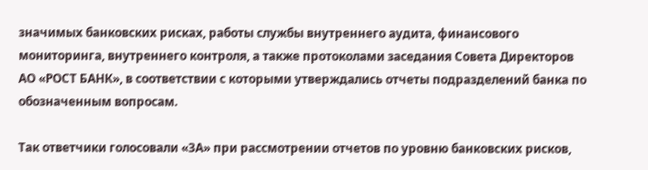значимых банковских рисках, работы службы внутреннего аудита, финансового мониторинга, внутреннего контроля, а также протоколами заседания Совета Директоров АО «РОСТ БАНК», в соответствии с которыми утверждались отчеты подразделений банка по обозначенным вопросам.

Так ответчики голосовали «ЗА» при рассмотрении отчетов по уровню банковских рисков,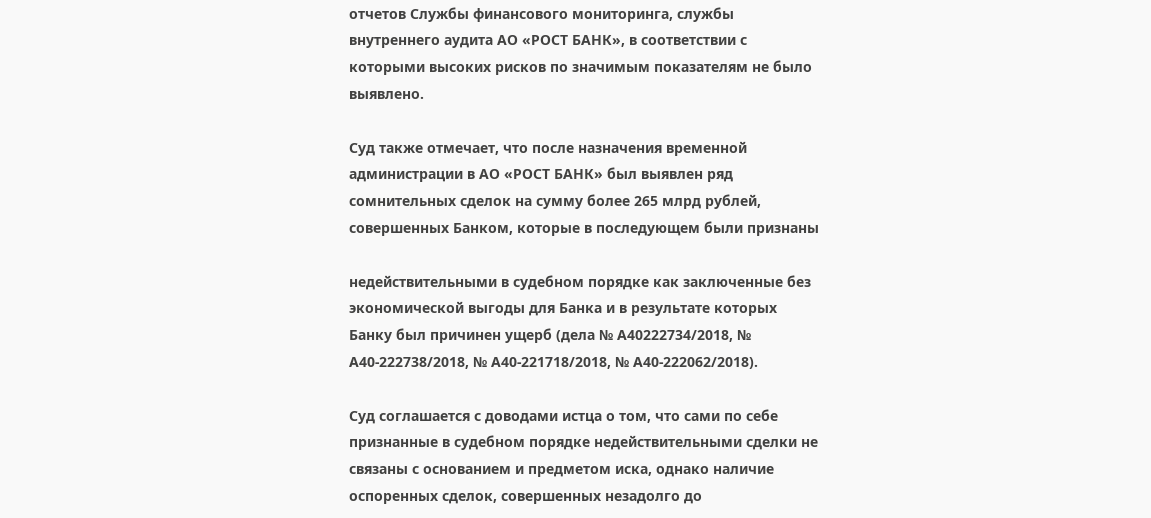отчетов Службы финансового мониторинга, службы внутреннего аудита АО «РОСТ БАНК», в соответствии с которыми высоких рисков по значимым показателям не было выявлено.

Суд также отмечает, что после назначения временной администрации в АО «РОСТ БАНК» был выявлен ряд сомнительных сделок на сумму более 265 млрд рублей, совершенных Банком, которые в последующем были признаны

недействительными в судебном порядке как заключенные без экономической выгоды для Банка и в результате которых Банку был причинен ущерб (дела № А40222734/2018, № А40-222738/2018, № А40-221718/2018, № А40-222062/2018).

Суд соглашается с доводами истца о том, что сами по себе признанные в судебном порядке недействительными сделки не связаны с основанием и предметом иска, однако наличие оспоренных сделок, совершенных незадолго до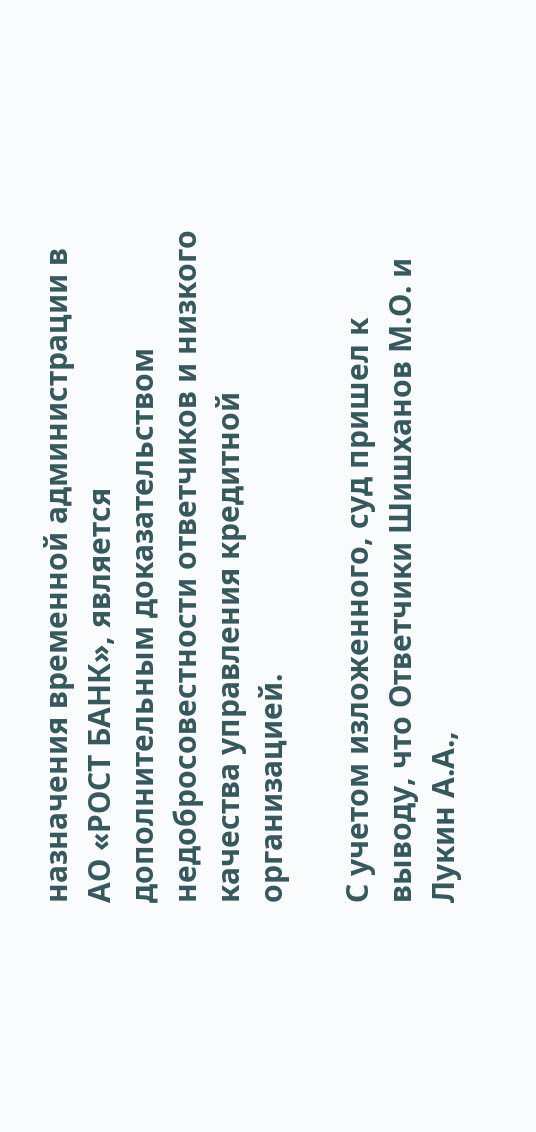назначения временной администрации в АО «РОСТ БАНК», является дополнительным доказательством недобросовестности ответчиков и низкого качества управления кредитной организацией.

С учетом изложенного, суд пришел к выводу, что Ответчики Шишханов М.О. и Лукин А.А.,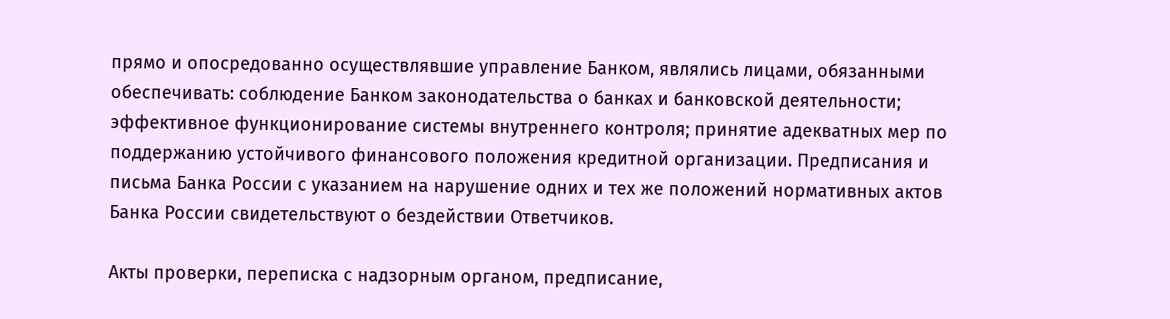прямо и опосредованно осуществлявшие управление Банком, являлись лицами, обязанными обеспечивать: соблюдение Банком законодательства о банках и банковской деятельности; эффективное функционирование системы внутреннего контроля; принятие адекватных мер по поддержанию устойчивого финансового положения кредитной организации. Предписания и письма Банка России с указанием на нарушение одних и тех же положений нормативных актов Банка России свидетельствуют о бездействии Ответчиков.

Акты проверки, переписка с надзорным органом, предписание,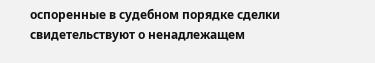оспоренные в судебном порядке сделки свидетельствуют о ненадлежащем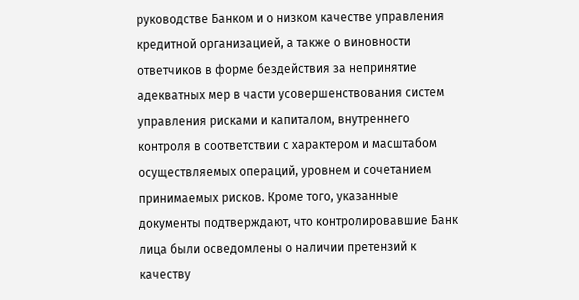руководстве Банком и о низком качестве управления кредитной организацией, а также о виновности ответчиков в форме бездействия за непринятие адекватных мер в части усовершенствования систем управления рисками и капиталом, внутреннего контроля в соответствии с характером и масштабом осуществляемых операций, уровнем и сочетанием принимаемых рисков. Кроме того, указанные документы подтверждают, что контролировавшие Банк лица были осведомлены о наличии претензий к качеству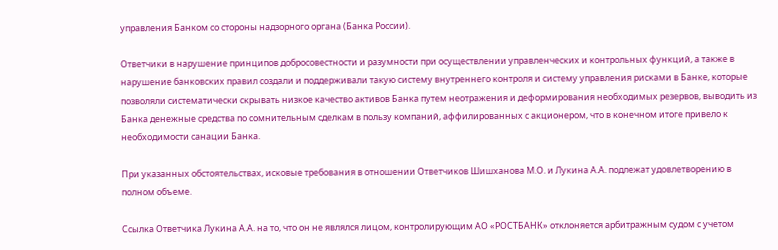управления Банком со стороны надзорного органа (Банка России).

Ответчики в нарушение принципов добросовестности и разумности при осуществлении управленческих и контрольных функций, а также в нарушение банковских правил создали и поддерживали такую систему внутреннего контроля и систему управления рисками в Банке, которые позволяли систематически скрывать низкое качество активов Банка путем неотражения и деформирования необходимых резервов, выводить из Банка денежные средства по сомнительным сделкам в пользу компаний, аффилированных с акционером, что в конечном итоге привело к необходимости санации Банка.

При указанных обстоятельствах, исковые требования в отношении Ответчиков Шишханова М.О. и Лукина А.А. подлежат удовлетворению в полном объеме.

Ссылка Ответчика Лукина А.А. на то, что он не являлся лицом, контролирующим АО «РОСТБАНК» отклоняется арбитражным судом с учетом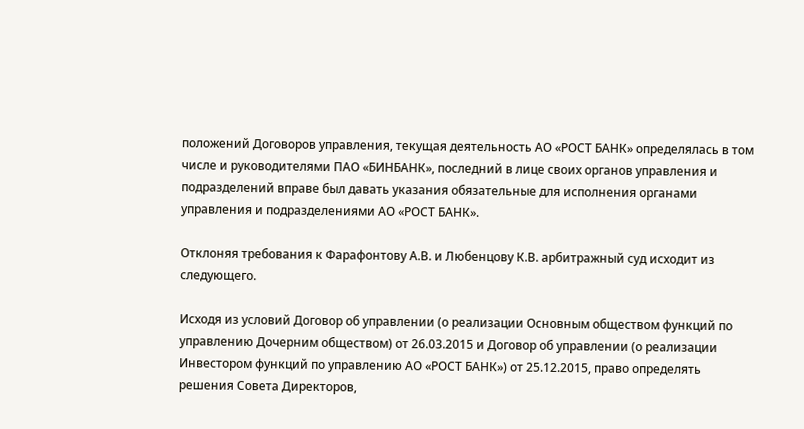положений Договоров управления, текущая деятельность АО «РОСТ БАНК» определялась в том числе и руководителями ПАО «БИНБАНК», последний в лице своих органов управления и подразделений вправе был давать указания обязательные для исполнения органами управления и подразделениями АО «РОСТ БАНК».

Отклоняя требования к Фарафонтову А.В. и Любенцову К.В. арбитражный суд исходит из следующего.

Исходя из условий Договор об управлении (о реализации Основным обществом функций по управлению Дочерним обществом) от 26.03.2015 и Договор об управлении (о реализации Инвестором функций по управлению АО «РОСТ БАНК») от 25.12.2015, право определять решения Совета Директоров,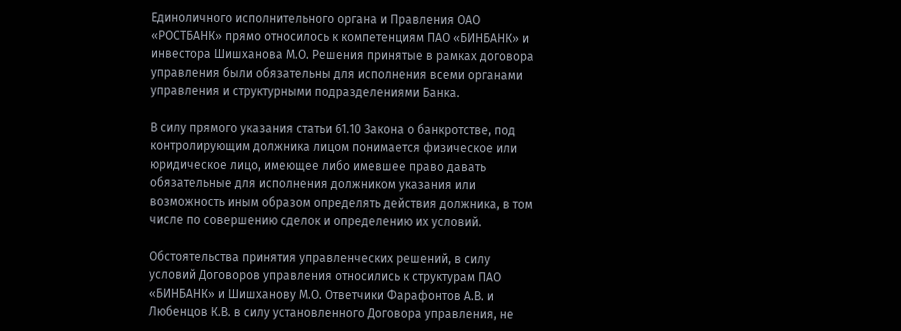Единоличного исполнительного органа и Правления ОАО «РОСТБАНК» прямо относилось к компетенциям ПАО «БИНБАНК» и инвестора Шишханова М.О. Решения принятые в рамках договора управления были обязательны для исполнения всеми органами управления и структурными подразделениями Банка.

В силу прямого указания статьи 61.10 Закона о банкротстве, под контролирующим должника лицом понимается физическое или юридическое лицо, имеющее либо имевшее право давать обязательные для исполнения должником указания или возможность иным образом определять действия должника, в том числе по совершению сделок и определению их условий.

Обстоятельства принятия управленческих решений, в силу условий Договоров управления относились к структурам ПАО «БИНБАНК» и Шишханову М.О. Ответчики Фарафонтов А.В. и Любенцов К.В. в силу установленного Договора управления, не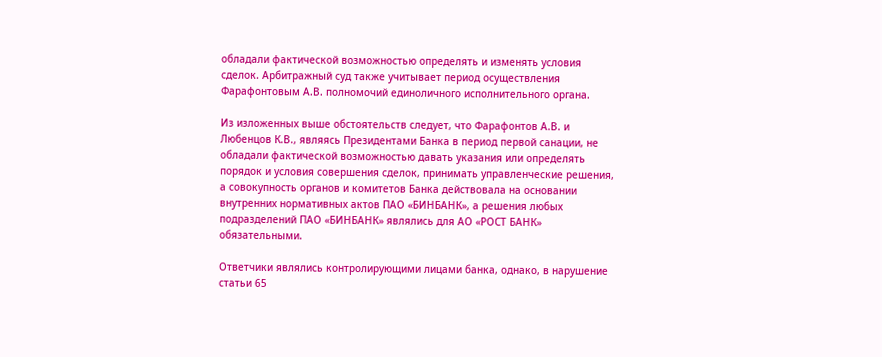обладали фактической возможностью определять и изменять условия сделок. Арбитражный суд также учитывает период осуществления Фарафонтовым А.В. полномочий единоличного исполнительного органа.

Из изложенных выше обстоятельств следует, что Фарафонтов А.В. и Любенцов К.В., являясь Президентами Банка в период первой санации, не обладали фактической возможностью давать указания или определять порядок и условия совершения сделок, принимать управленческие решения, а совокупность органов и комитетов Банка действовала на основании внутренних нормативных актов ПАО «БИНБАНК», а решения любых подразделений ПАО «БИНБАНК» являлись для АО «РОСТ БАНК» обязательными.

Ответчики являлись контролирующими лицами банка, однако, в нарушение статьи 65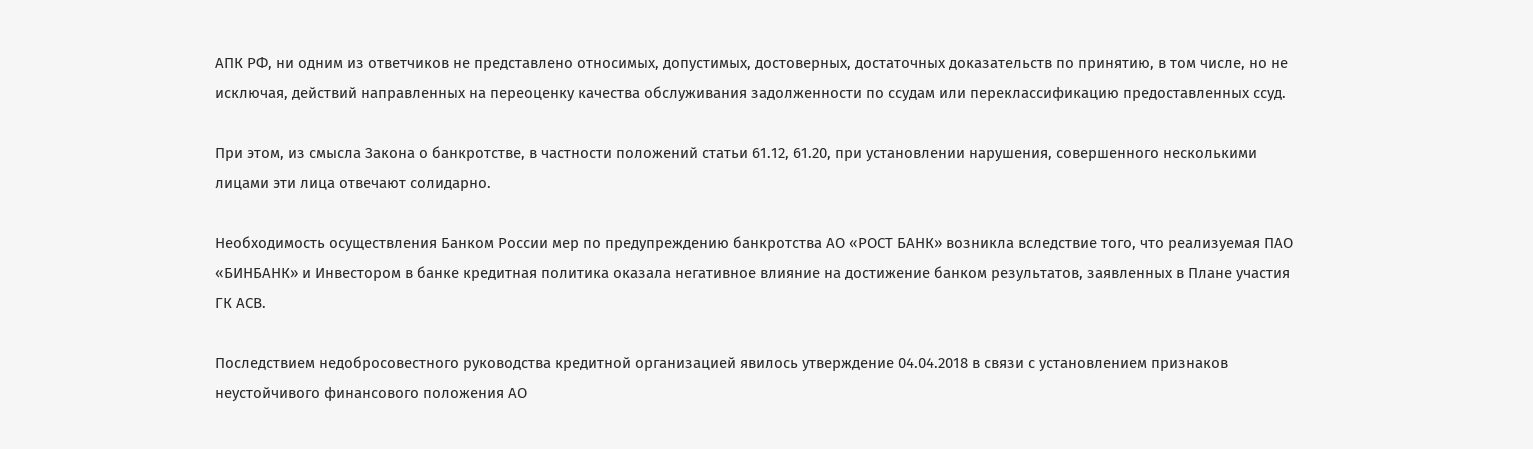АПК РФ, ни одним из ответчиков не представлено относимых, допустимых, достоверных, достаточных доказательств по принятию, в том числе, но не исключая, действий направленных на переоценку качества обслуживания задолженности по ссудам или переклассификацию предоставленных ссуд.

При этом, из смысла Закона о банкротстве, в частности положений статьи 61.12, 61.20, при установлении нарушения, совершенного несколькими лицами эти лица отвечают солидарно.

Необходимость осуществления Банком России мер по предупреждению банкротства АО «РОСТ БАНК» возникла вследствие того, что реализуемая ПАО «БИНБАНК» и Инвестором в банке кредитная политика оказала негативное влияние на достижение банком результатов, заявленных в Плане участия ГК АСВ.

Последствием недобросовестного руководства кредитной организацией явилось утверждение 04.04.2018 в связи с установлением признаков неустойчивого финансового положения АО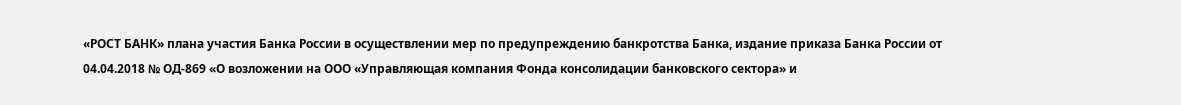«РОСТ БАНК» плана участия Банка России в осуществлении мер по предупреждению банкротства Банка, издание приказа Банка России от 04.04.2018 № ОД-869 «О возложении на ООО «Управляющая компания Фонда консолидации банковского сектора» и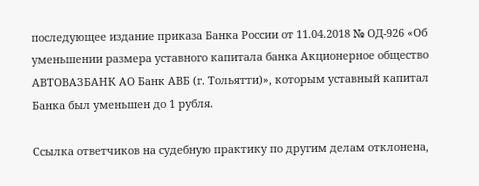последующее издание приказа Банка России от 11.04.2018 № ОД-926 «Об уменьшении размера уставного капитала банка Акционерное общество АВТОВАЗБАНК АО Банк АВБ (г. Тольятти)», которым уставный капитал Банка был уменьшен до 1 рубля.

Ссылка ответчиков на судебную практику по другим делам отклонена,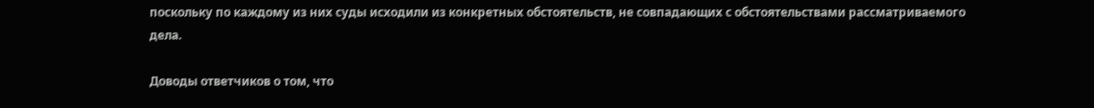поскольку по каждому из них суды исходили из конкретных обстоятельств, не совпадающих с обстоятельствами рассматриваемого дела.

Доводы ответчиков о том, что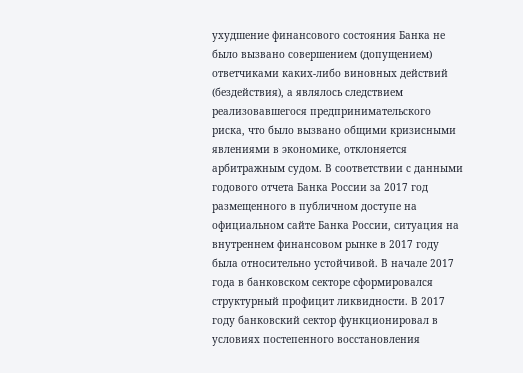ухудшение финансового состояния Банка не было вызвано совершением (допущением) ответчиками каких-либо виновных действий (бездействия), а являлось следствием реализовавшегося предпринимательского риска, что было вызвано общими кризисными явлениями в экономике, отклоняется арбитражным судом. В соответствии с данными годового отчета Банка России за 2017 год размещенного в публичном доступе на официальном сайте Банка России, ситуация на внутреннем финансовом рынке в 2017 году была относительно устойчивой. В начале 2017 года в банковском секторе сформировался структурный профицит ликвидности. В 2017 году банковский сектор функционировал в условиях постепенного восстановления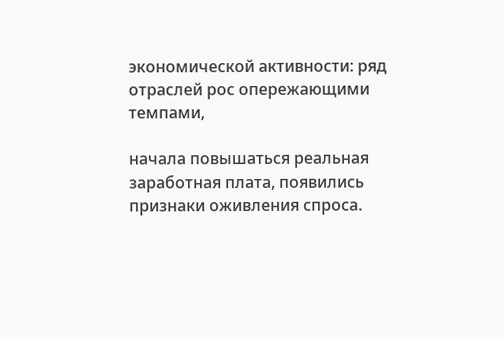экономической активности: ряд отраслей рос опережающими темпами,

начала повышаться реальная заработная плата, появились признаки оживления спроса.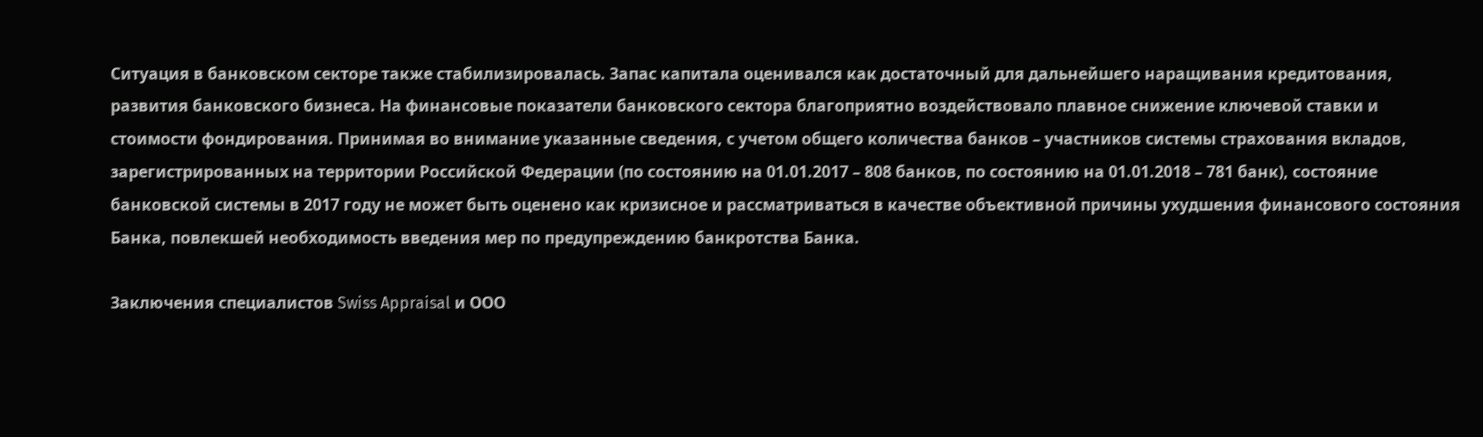Ситуация в банковском секторе также стабилизировалась. Запас капитала оценивался как достаточный для дальнейшего наращивания кредитования, развития банковского бизнеса. На финансовые показатели банковского сектора благоприятно воздействовало плавное снижение ключевой ставки и стоимости фондирования. Принимая во внимание указанные сведения, с учетом общего количества банков – участников системы страхования вкладов, зарегистрированных на территории Российской Федерации (по состоянию на 01.01.2017 – 808 банков, по состоянию на 01.01.2018 – 781 банк), состояние банковской системы в 2017 году не может быть оценено как кризисное и рассматриваться в качестве объективной причины ухудшения финансового состояния Банка, повлекшей необходимость введения мер по предупреждению банкротства Банка.

Заключения специалистов Swiss Appraisal и ООО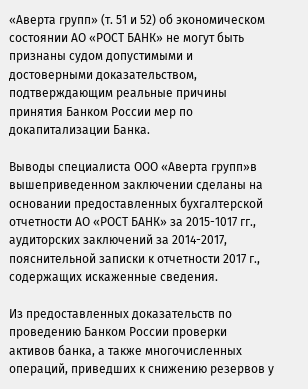«Аверта групп» (т. 51 и 52) об экономическом состоянии АО «РОСТ БАНК» не могут быть признаны судом допустимыми и достоверными доказательством, подтверждающим реальные причины принятия Банком России мер по докапитализации Банка.

Выводы специалиста ООО «Аверта групп»в вышеприведенном заключении сделаны на основании предоставленных бухгалтерской отчетности АО «РОСТ БАНК» за 2015-1017 гг., аудиторских заключений за 2014-2017, пояснительной записки к отчетности 2017 г., содержащих искаженные сведения.

Из предоставленных доказательств по проведению Банком России проверки активов банка, а также многочисленных операций, приведших к снижению резервов у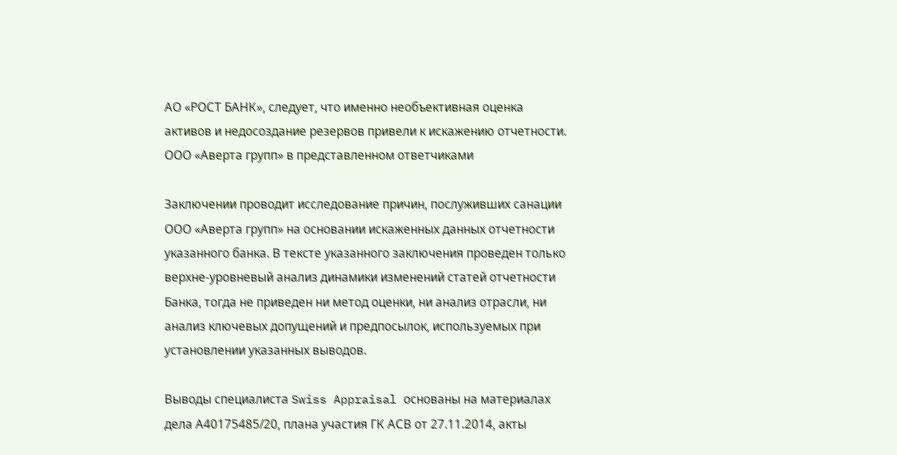АО «РОСТ БАНК», следует, что именно необъективная оценка активов и недосоздание резервов привели к искажению отчетности. ООО «Аверта групп» в представленном ответчиками

Заключении проводит исследование причин, послуживших санации ООО «Аверта групп» на основании искаженных данных отчетности указанного банка. В тексте указанного заключения проведен только верхне-уровневый анализ динамики изменений статей отчетности Банка, тогда не приведен ни метод оценки, ни анализ отрасли, ни анализ ключевых допущений и предпосылок, используемых при установлении указанных выводов.

Выводы специалиста Swiss Appraisal основаны на материалах дела А40175485/20, плана участия ГК АСВ от 27.11.2014, акты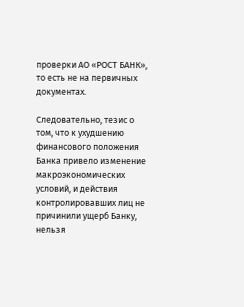проверки АО «РОСТ БАНК», то есть не на первичных документах.

Следовательно, тезис о том, что к ухудшению финансового положения Банка привело изменение макроэкономических условий, и действия контролировавших лиц не причинили ущерб Банку, нельзя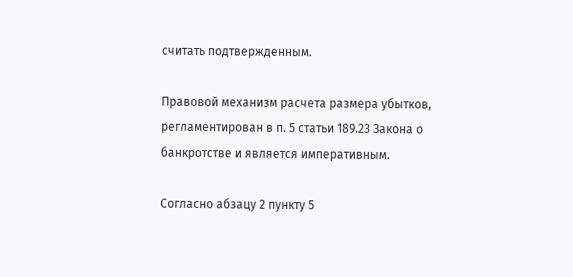считать подтвержденным.

Правовой механизм расчета размера убытков, регламентирован в п. 5 статьи 189.23 Закона о банкротстве и является императивным.

Согласно абзацу 2 пункту 5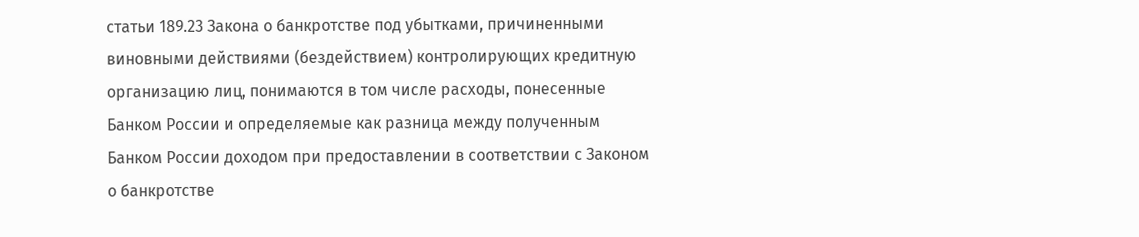статьи 189.23 Закона о банкротстве под убытками, причиненными виновными действиями (бездействием) контролирующих кредитную организацию лиц, понимаются в том числе расходы, понесенные Банком России и определяемые как разница между полученным Банком России доходом при предоставлении в соответствии с Законом о банкротстве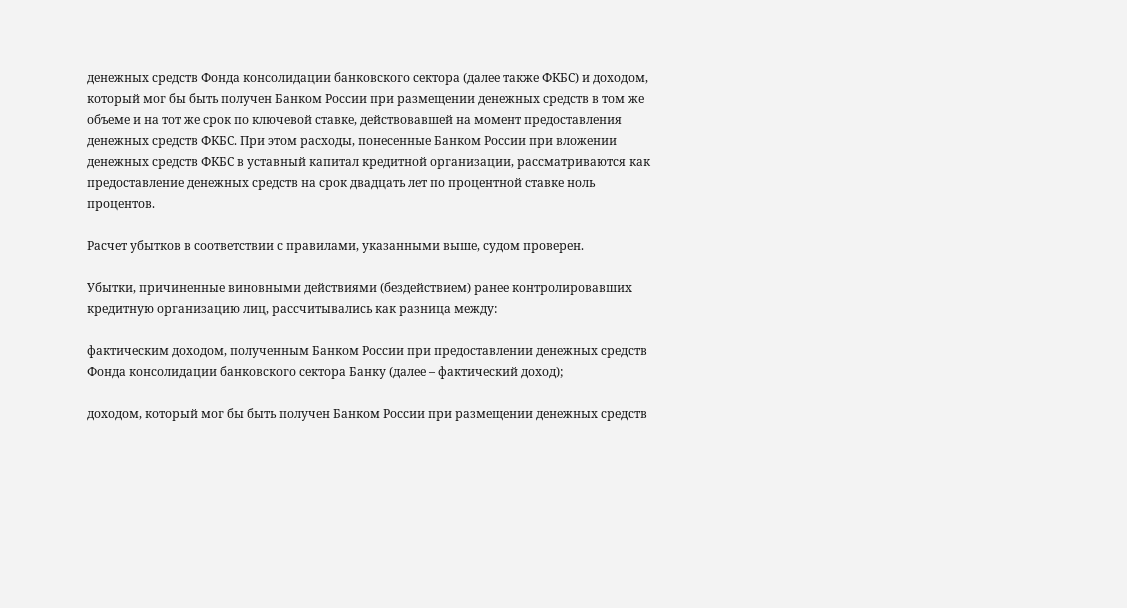денежных средств Фонда консолидации банковского сектора (далее также ФКБС) и доходом, который мог бы быть получен Банком России при размещении денежных средств в том же объеме и на тот же срок по ключевой ставке, действовавшей на момент предоставления денежных средств ФКБС. При этом расходы, понесенные Банком России при вложении денежных средств ФКБС в уставный капитал кредитной организации, рассматриваются как предоставление денежных средств на срок двадцать лет по процентной ставке ноль процентов.

Расчет убытков в соответствии с правилами, указанными выше, судом проверен.

Убытки, причиненные виновными действиями (бездействием) ранее контролировавших кредитную организацию лиц, рассчитывались как разница между:

фактическим доходом, полученным Банком России при предоставлении денежных средств Фонда консолидации банковского сектора Банку (далее – фактический доход);

доходом, который мог бы быть получен Банком России при размещении денежных средств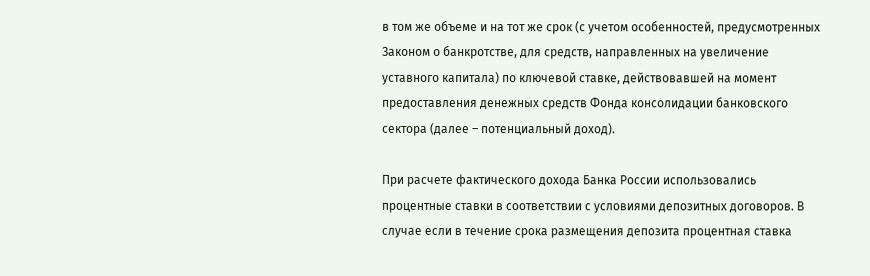в том же объеме и на тот же срок (с учетом особенностей, предусмотренных Законом о банкротстве, для средств, направленных на увеличение уставного капитала) по ключевой ставке, действовавшей на момент предоставления денежных средств Фонда консолидации банковского сектора (далее – потенциальный доход).

При расчете фактического дохода Банка России использовались процентные ставки в соответствии с условиями депозитных договоров. В случае если в течение срока размещения депозита процентная ставка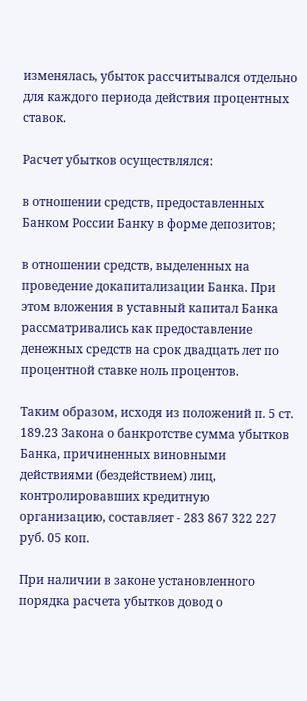изменялась, убыток рассчитывался отдельно для каждого периода действия процентных ставок.

Расчет убытков осуществлялся:

в отношении средств, предоставленных Банком России Банку в форме депозитов;

в отношении средств, выделенных на проведение докапитализации Банка. При этом вложения в уставный капитал Банка рассматривались как предоставление денежных средств на срок двадцать лет по процентной ставке ноль процентов.

Таким образом, исходя из положений п. 5 ст. 189.23 Закона о банкротстве сумма убытков Банка, причиненных виновными действиями (бездействием) лиц, контролировавших кредитную организацию, составляет - 283 867 322 227 руб. 05 коп.

При наличии в законе установленного порядка расчета убытков довод о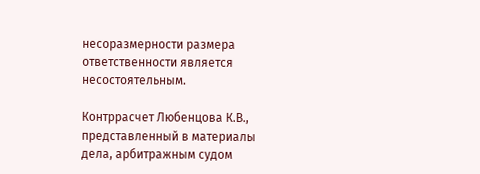несоразмерности размера ответственности является несостоятельным.

Контррасчет Любенцова К.В., представленный в материалы дела, арбитражным судом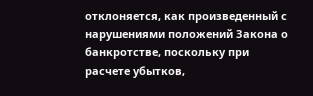отклоняется, как произведенный с нарушениями положений Закона о банкротстве, поскольку при расчете убытков,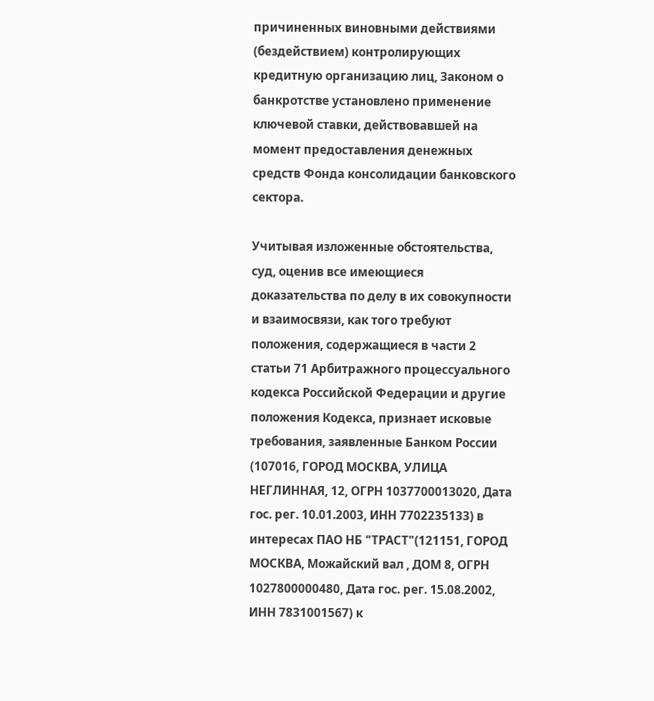причиненных виновными действиями (бездействием) контролирующих кредитную организацию лиц, Законом о банкротстве установлено применение ключевой ставки, действовавшей на момент предоставления денежных средств Фонда консолидации банковского сектора.

Учитывая изложенные обстоятельства, суд, оценив все имеющиеся доказательства по делу в их совокупности и взаимосвязи, как того требуют положения, содержащиеся в части 2 статьи 71 Арбитражного процессуального кодекса Российской Федерации и другие положения Кодекса, признает исковые требования, заявленные Банком России (107016, ГОРОД МОСКВА, УЛИЦА НЕГЛИННАЯ, 12, ОГРН 1037700013020, Дата гос. рег. 10.01.2003, ИНН 7702235133) в интересах ПАО НБ "ТРАСТ"(121151, ГОРОД МОСКВА, Можайский вал , ДОМ 8, ОГРН 1027800000480, Дата гос. рег. 15.08.2002, ИНН 7831001567) к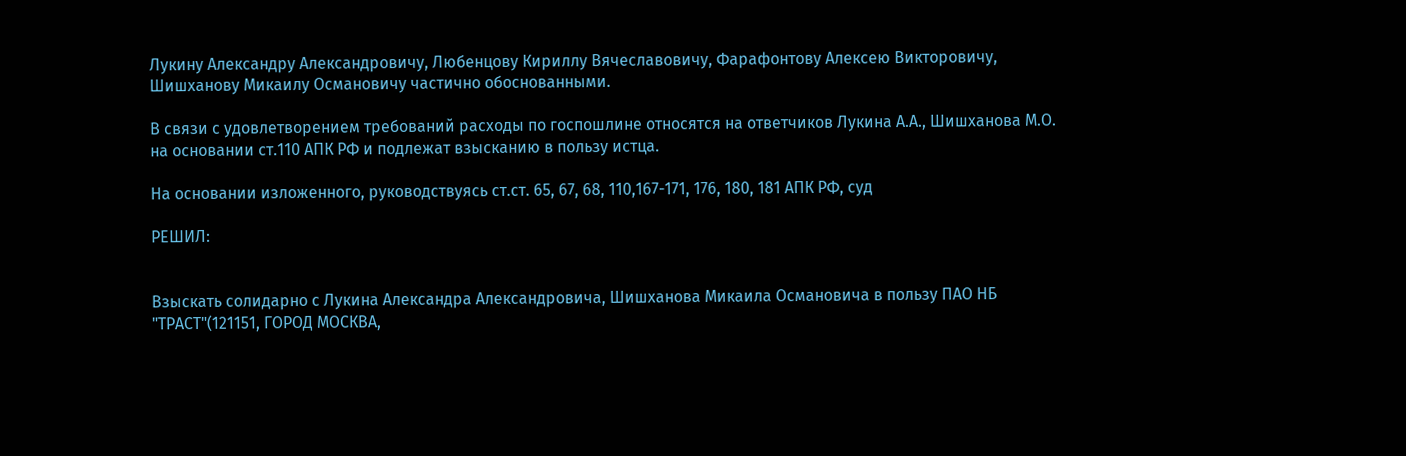Лукину Александру Александровичу, Любенцову Кириллу Вячеславовичу, Фарафонтову Алексею Викторовичу, Шишханову Микаилу Османовичу частично обоснованными.

В связи с удовлетворением требований расходы по госпошлине относятся на ответчиков Лукина А.А., Шишханова М.О. на основании ст.110 АПК РФ и подлежат взысканию в пользу истца.

На основании изложенного, руководствуясь ст.ст. 65, 67, 68, 110,167-171, 176, 180, 181 АПК РФ, суд

РЕШИЛ:


Взыскать солидарно с Лукина Александра Александровича, Шишханова Микаила Османовича в пользу ПАО НБ "ТРАСТ"(121151, ГОРОД МОСКВА,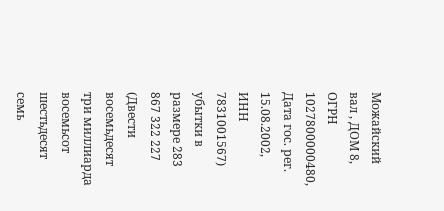Можайский вал , ДОМ 8, ОГРН 1027800000480, Дата гос. рег. 15.08.2002, ИНН 7831001567) убытки в размере 283 867 322 227 (Двести восемьдесят три миллиарда восемьсот шестьдесят семь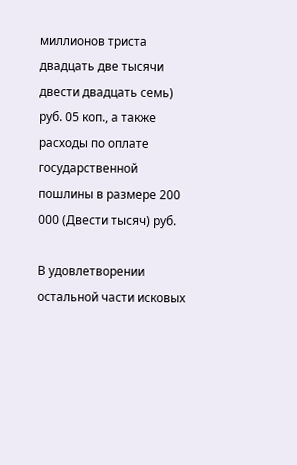миллионов триста двадцать две тысячи двести двадцать семь) руб. 05 коп., а также расходы по оплате государственной пошлины в размере 200 000 (Двести тысяч) руб.

В удовлетворении остальной части исковых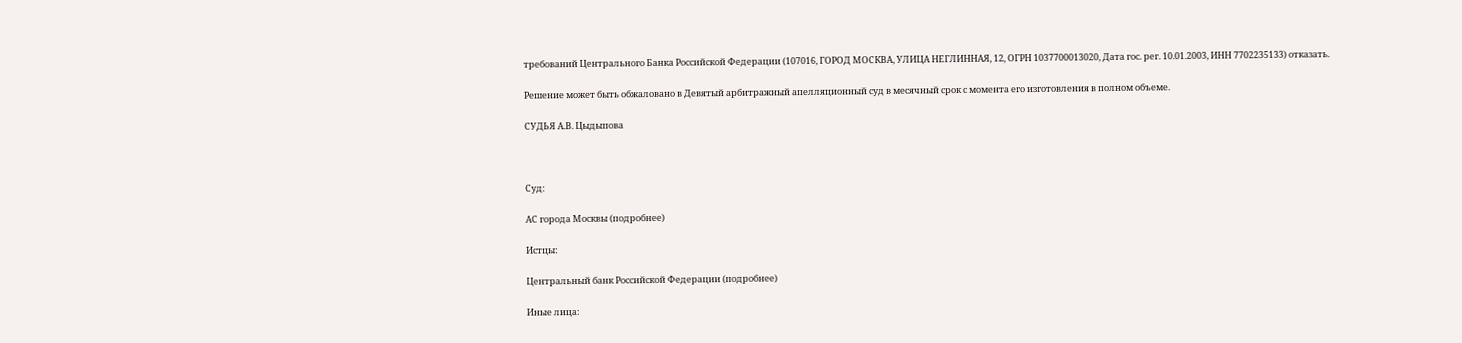требований Центрального Банка Российской Федерации (107016, ГОРОД МОСКВА, УЛИЦА НЕГЛИННАЯ, 12, ОГРН 1037700013020, Дата гос. рег. 10.01.2003, ИНН 7702235133) отказать.

Решение может быть обжаловано в Девятый арбитражный апелляционный суд в месячный срок с момента его изготовления в полном объеме.

СУДЬЯ А.В. Цыдыпова



Суд:

АС города Москвы (подробнее)

Истцы:

Центральный банк Российской Федерации (подробнее)

Иные лица: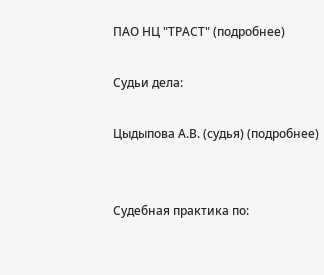ПАО НЦ "ТРАСТ" (подробнее)

Судьи дела:

Цыдыпова А.В. (судья) (подробнее)


Судебная практика по: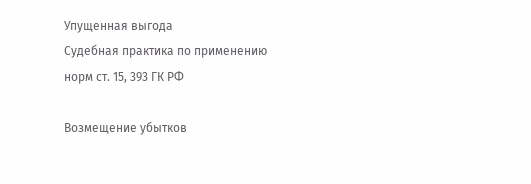Упущенная выгода
Судебная практика по применению норм ст. 15, 393 ГК РФ

Возмещение убытков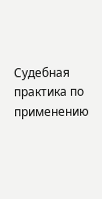Судебная практика по применению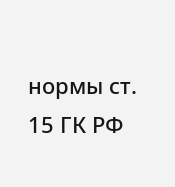нормы ст. 15 ГК РФ